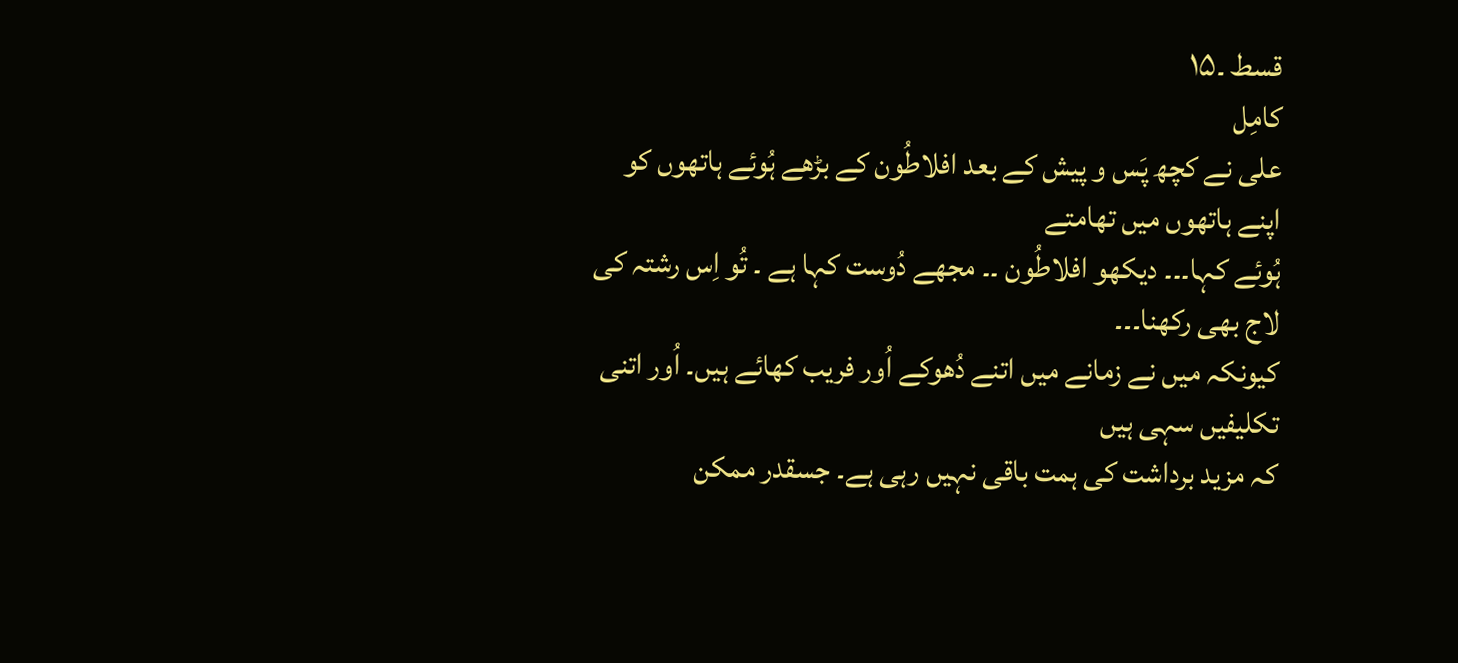قسط ۔۱۵
کامِل
علی نے کچھ پَس و پیش کے بعد افلاطُون کے بڑھے ہُوئے ہاتھوں کو اپنے ہاتھوں میں تھامتے
ہُوئے کہا۔۔۔ دیکھو افلاطُون ۔۔ مجھے دُوست کہا ہے ۔ تُو اِس رشتہ کی لاج بھی رکھنا۔۔۔
کیونکہ میں نے زمانے میں اتنے دُھوکے اُور فریب کھائے ہیں۔ اُور اتنی تکلیفیں سہی ہیں
کہ مزید برداشت کی ہمت باقی نہیں رہی ہے۔ جسقدر ممکن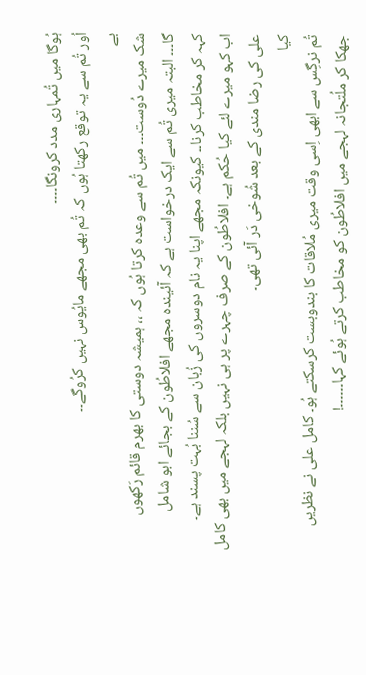ہُوگا میں تُمہاری مدد کرونگا۔۔۔۔
اُور تُم سے یہ توقع رکھتا ہُوں کہ تُم بھی مجھے مایُوس نہیں کرُوگے۔۔
بے
شک میرے دُوست۔۔۔ میں تُم سے وعدہ کرتا ہُوں کہ ،، ہمیشہ دوستی کا بھرم قائم رَکھوں
گا۔۔۔ البتہ میری تُم سے ایک درخواست ہے کہ آئیندہ مجھے افلاطُون کے بجائے ابو شامل
کہہ کر مخاطب کرنا۔۔ کیونکہ مجھے اپنا یہ نام دوسروں کی زُبان سے سُننا بُہت پسند ہے۔
اب کہو میرے لئے کیا حُکم ہے۔ افلاطُون کے صرف چہرے پر ہی نہیں بلکہ لہجے میں بھی کامل
علی کی رضا مندی کے بعد شُوخی دَر آئی تھی۔
کیا
تُم نرگِس سے ابھی اِسی وقت میری مُلاقات کا بندوبست کرسکتے ہُو۔ کامل علی نے نظریں
جھکا کر ملُتجانہ لہجے میں افلاطُون کو مخاطب کرتے ہُوئے کہا۔۔۔۔۔۔!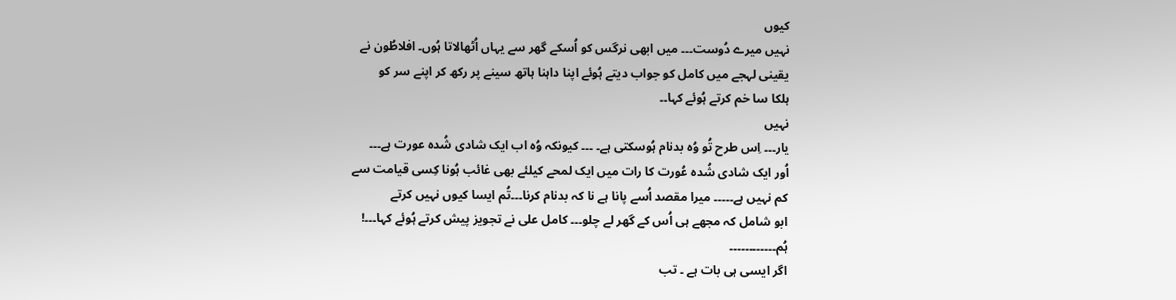کیوں
نہیں میرے دُوست۔۔۔ میں ابھی نرگس کو اُسکے گھر سے یہاں اُٹھالاتا ہُوں۔ افلاطُون نے
یقینی لہجے میں کامل کو جواب دیتے ہُوئے اپنا داہنا ہاتھ سینے پر رکھ کر اپنے سر کو
ہلکا سا خم کرتے ہُوئے کہا۔۔
نہیں
یار۔۔۔ اِس طرح تُو وُہ بدنام ہُوسکتی ہے۔ ۔۔۔ کیونکہ وُہ اب ایک شادی شُدہ عورت ہے۔۔۔
اُور ایک شادی شُدہ عُورت کا رات میں ایک لمحے کیلئے بھی غائب ہُونا کِسی قیامت سے
کم نہیں ہے۔۔۔۔۔ میرا مقصد اُسے پانا ہے نا کہ بدنام کرنا۔۔۔تُم ایسا کیوں نہیں کرتے
ابو شامل کہ مجھے ہی اُس کے گھر لے چلو۔۔۔ کامل علی نے تجویز پیش کرتے ہُوئے کہا۔۔۔!
ہُم۔۔۔۔۔۔۔۔۔۔۔۔
اگر ایسی ہی بات ہے ۔ تب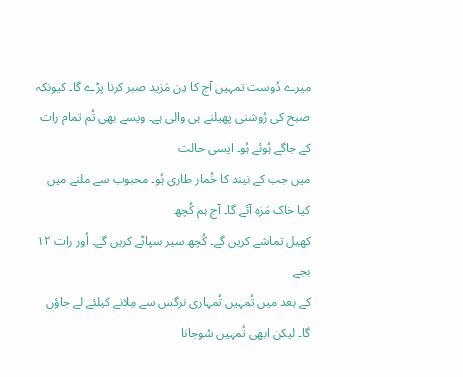میرے دُوست تمہیں آج کا دِن مَزید صبر کرنا پڑے گا۔ کیونکہ
صبح کی رُوشنی پھیلنے ہی والی ہے۔ ویسے بھی تُم تمام رات کے جاگے ہُوئے ہُو۔ ایسی حالت
میں جب کے نیند کا خُمار طاری ہُو۔ محبوب سے ملنے میں کیا خاک مَزہ آئے گا۔ آج ہم کُچھ
کھیل تماشے کریں گے۔ کُچھ سیر سپاٹے کریں گے۔ اُور رات ۱۲ بجے
کے بعد میں تُمہیں تُمہاری نرگس سے مِلانے کیلئے لے جاؤں گا۔ لیکن ابھی تُمہیں سُوجانا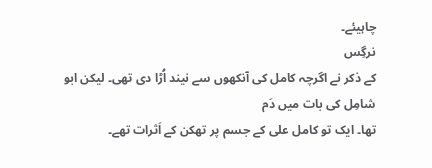چاہیئے۔
نرگِس
کے ذکر نے اگرچہ کامل کی آنکھوں سے نیند اُڑا دی تھی۔ لیکن ابو شامِل کی بات میں دَم
تھا۔ ایک تو کامل علی کے جسم پر تھکن کے اَثرات تھے۔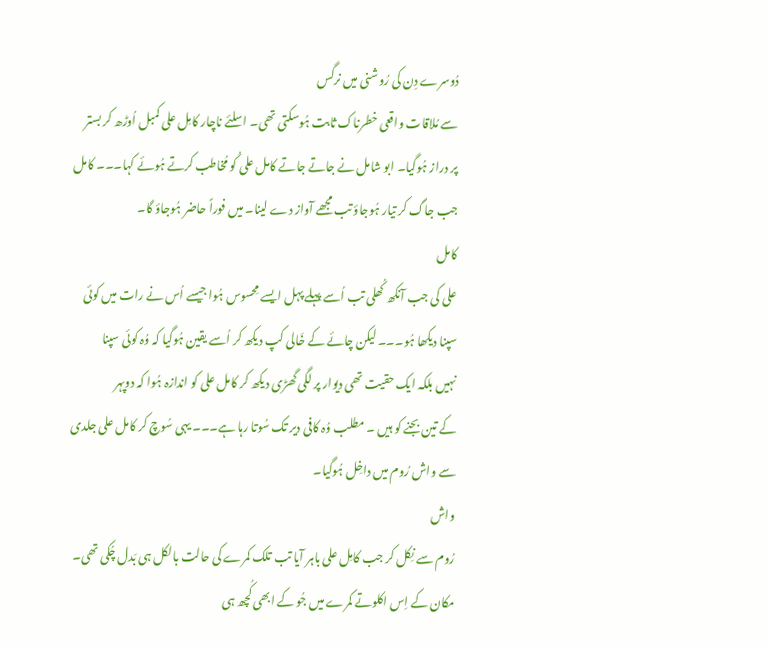دُوسرے دِن کی رُوشنی میں نرگس
سے مُلاقات واقعی خطرناک ثابت ہُوسکتی تھی۔ اسلئے ناچار کامِل علی کمبل اُوڑھ کر بستر
پر دراز ہُوگیا۔ ابو شامل نے جاتے جاتے کامل علی کُو مُخاطب کرتے ہُوئے کہا۔۔۔ کامل
جب جاگ کر تیار ہُوجاؤ تب مجھے آواز دے لینا۔ میں فوراً حاضر ہُوجاؤ گا۔
کامل
علی کی جب آنکھ کُھلی تب اُسے پہلے پہل ایسے مِحسوس ہُوا جیسے اُس نے رات میں کوئی
سپنا دیکھا ہُو۔۔۔ لیکن چائے کے خَالی کپ دیکھ کر اُسے یقین ہُوگیا کہ وُہ کوئی سپنا
نہیں بلکہ ایک حقیت تھی دیوار پر لگی گھڑی دیکھ کر کامل علی کو اندازہ ہُوا کہ دوپہر
کے تین بجنے کو ہیں ۔ مطلب وُہ کافی دیر تک سُوتا رہا ہے۔۔۔ یہی سُوچ کر کامل علی جلدی
سے واش رُوم میں داخِل ہُوگیا۔
واش
رُوم سے نِکل کر جب کامِل علی باہر آیا تب تلک کمرے کی حالت بالکل ہی بَدل چُکی تھی۔
مکان کے اِس اکلوتے کمرے میں جُو کے ابھی کُچھ ہی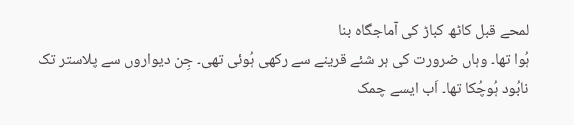لمحے قبل کاٹھ کباڑ کی آماجگاہ بنا
ہُوا تھا۔ وہاں ضرورت کی ہر شئے قرینے سے رکھی ہُوئی تھی۔ جِن دیواروں سے پلاستر تک
نابُود ہُوچُکا تھا۔ اَب ایسے چمک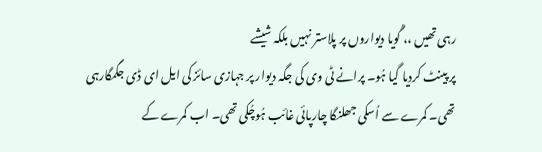رہی تھیں ،، گُویا دیواروں پر پلاستر نہیں بلکہ شیشے
پر پینٹ کردیا گیا ہُو۔ پرانے ٹی وی کی جگہ دیوار پر جہازی سائز کی ایل ای ڈی جگمگارہی
تھی۔ کمرے سے اُسکی جھلنگا چارپائی غائب ہُوچُکی تھی۔ اب کمرے کے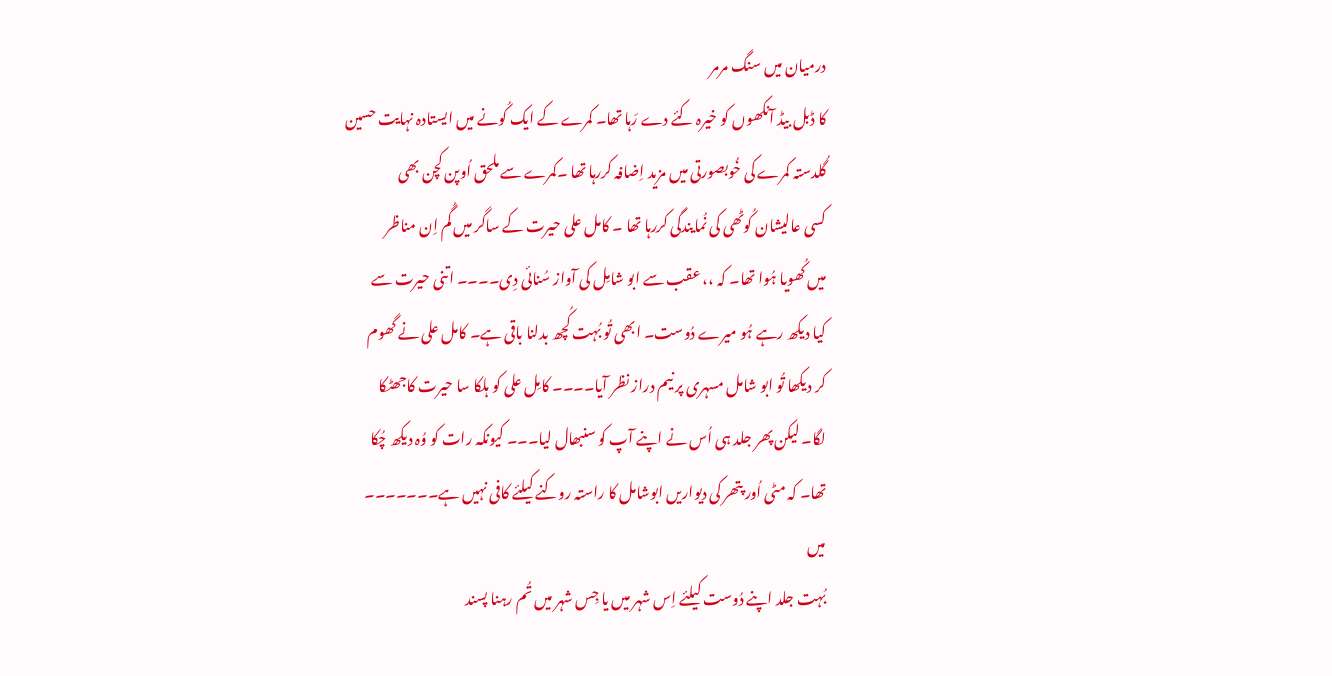درمیان میں سنگ مرمر
کا ڈبل بیڈ آنکھوں کو خیرہ کئے دے رَہا تھا۔ کمرے کے ایک کُونے میں ایستادہ نہایت حسین
گُلدستہ کمرے کی خُوبصورتی میں مزید اِضافہ کررہا تھا ۔کمرے سے ملحق اُوپن کچن بھی
کسی عالیشان کُوٹھی کی نُمایندگی کررہا تھا ۔ کامل علی حیرت کے ساگر میں گُم اِن مناظر
میں کُھویا ہُوا تھا۔ کہ ،، عقب سے ابو شامِل کی آواز سُنائی دِی۔۔۔۔ اتنی حیرت سے
کیا دیکھ رہے ہُو میرے دُوست۔ ابھی تُو بُہت کُچھ بدلنا باقی ہے۔ کامل علی نے گھوم
کر دیکھا تُو ابو شامل مسہری پر نیم دراز نظر آیا۔۔۔۔ کامِل علی کو ہلکا سا حیرت کاجھٹکا
لگا۔ لیکن پھر جلد ہی اُس نے اپنے آپ کو سنبھال لیا۔۔۔ کیونکہ رات کو وُہ دیکھ چُکا
تھا۔ کہ مٹی اُور پتھر کی دیواریں ابوشامل کا راستہ روکنے کیلئے کافی نہیں ہے۔۔۔۔۔۔۔
میں
بُہت جلد اپنے دُوست کیلئے اِس شہر میں یا جِس شہر میں تُم رہنا پسند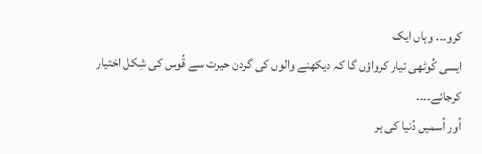کرو۔۔۔ وہاں ایک
ایسی کُوٹھی تیار کرواؤں گا کہ دیکھنے والوں کی گردن حیرت سے قُوس کی شِکل اختیار کرجائے۔۔۔۔
اُور اُسمیں دُنیا کی ہر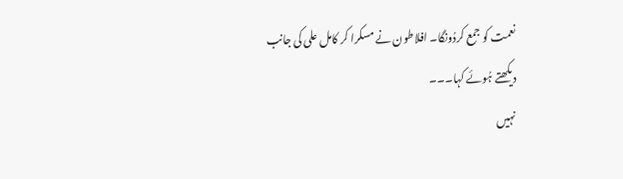نعمت کو جمع کردُونگا۔ افلاطون نے مسکرا کر کامل علی کی جانب
دیکھتے ہُوئے کہا۔۔۔
نہیں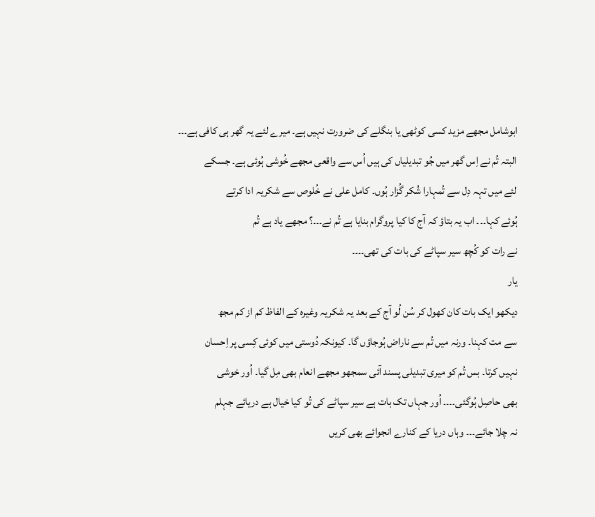ابوشامل مجھے مزید کسی کوٹھی یا بنگلے کی ضرورت نہیں ہے۔ میرے لئے یہ گھر ہی کافی ہے۔۔۔
البتہ تُم نے اِس گھر میں جُو تبدیلیاں کی ہیں اُس سے واقعی مجھے خُوشی ہُوئی ہے۔ جسکے
لئے میں تہہ دِل سے تُمہارا شُکر گُزار ہُوں۔ کامل علی نے خُلوص سے شکریہ ادا کرتے
ہُوئے کہا۔۔۔ اب یہ بتاؤ کہ آج کا کیا پروگرام بنایا ہے تُم نے۔۔۔؟ مجھے یاد ہے تُم
نے رات کو کُچھ سیر سپاٹے کی بات کی تھی۔۔۔۔
یار
دیکھو ایک بات کان کھول کر سُن لُو آج کے بعد یہ شکریہ وغیرہ کے الفاظ کم از کم مجھ
سے مت کہنا۔ ورنہ میں تُم سے ناراض ہُوجاؤں گا۔ کیونکہ دُوستی میں کوئی کِسی پر اِحسان
نہیں کرتا۔ بس تُم کو میری تبدیلی پسند آئی سمجھو مجھے انعام بھی مِل گیا۔ اُور خوشی
بھی حاصِل ہُوگئی۔۔۔۔ اُور جہاں تک بات ہے سیر سپاٹے کی تُو کیا خیال ہے دریائے جہلم
نہ چلا جائے۔۔۔ وہاں دریا کے کنارے انجوائے بھی کریں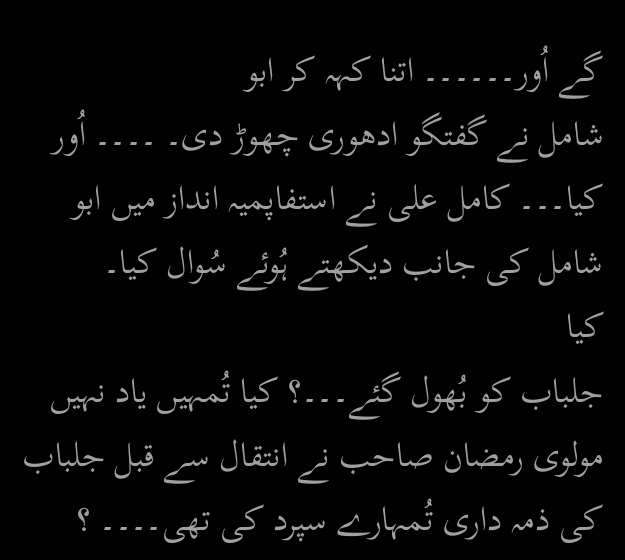گے اُور۔۔۔۔۔۔ اتنا کہہ کر ابو
شامل نے گفتگو ادھوری چھوڑ دی۔ ۔۔۔۔ اُور کیا۔۔۔ کامل علی نے استفاپمیہ انداز میں ابو
شامل کی جانب دیکھتے ہُوئے سُوال کیا۔
کیا
جلباب کو بُھول گئے۔۔۔؟ کیا تُمہیں یاد نہیں مولوی رمضان صاحب نے انتقال سے قبل جلباب
کی ذمہ داری تُمہارے سپرد کی تھی۔۔۔۔ ؟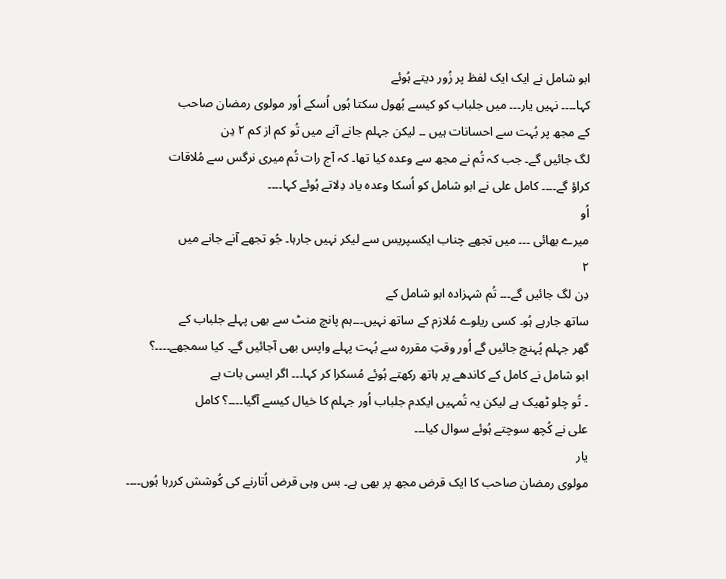ابو شامل نے ایک ایک لفظ پر زُور دیتے ہُوئے
کہا۔۔۔۔ نہیں یار۔۔۔ میں جلباب کو کیسے بُھول سکتا ہُوں اُسکے اُور مولوی رمضان صاحب
کے مجھ پر بُہت سے احسانات ہیں ۔۔ لیکن جہلم جانے آنے میں تُو کم از کم ۲ دِن
لگ جائیں گے۔ جب کہ تُم نے مجھ سے وعدہ کیا تھا۔ کہ آج رات تُم میری نرگس سے مُلاقات
کراؤ گے۔۔۔۔ کامل علی نے ابو شامل کو اُسکا وعدہ یاد دِلاتے ہُوئے کہا۔۔۔۔
اُو
میرے بھائی ۔۔۔ میں تجھے چناب ایکسپریس سے لیکر نہیں جارہا۔ جُو تجھے آنے جانے میں
۲
دِن لگ جائیں گے۔۔۔ تُم شہزادہ ابو شامل کے
ساتھ جارہے ہُو۔ کسی ریلوے مُلازم کے ساتھ نہیں۔۔۔ہم پانچ منٹ سے بھی پہلے جلباب کے
گھر جہلم پُہنچ جائیں گے اُور وقتِ مقررہ سے بُہت پہلے واپس بھی آجائیں گے۔ کیا سمجھے۔۔۔۔؟
ابو شامل نے کامل کے کاندھے پر ہاتھ رکھتے ہُوئے مُسکرا کر کہا۔۔۔ اگر ایسی بات ہے
۔ تُو چلو ٹھیک ہے لیکن یہ تُمہیں ایکدم جلباب اُور جہلم کا خیال کیسے آگیا۔۔۔۔؟ کامل
علی نے کُچھ سوچتے ہُوئے سوال کیا۔۔۔
یار
مولوی رمضان صاحب کا ایک قرض مجھ پر بھی ہے۔ بس وہی قرض اُتارنے کی کُوشش کررہا ہُوں۔۔۔۔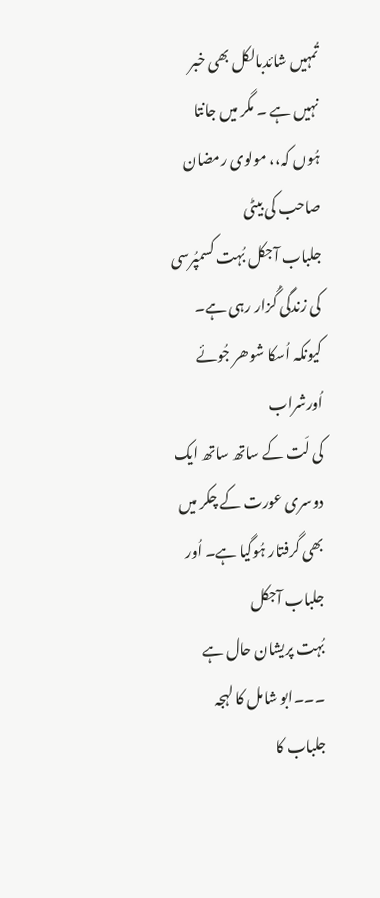تُمہیں شائدبالکل بھی خبر نہیں ہے ۔ مگر میں جانتا ہُوں کہ،، مولوی رمضان صاحب کی بیٹی
جلباب آجکل بُہت کسمپُرسی کی زندگی گُزار رہی ہے۔ کیونکہ اُسکا شوھر جُوئے اُورشراب
کی لَت کے ساتھ ساتھ ایک دوسری عورت کے چکر میں بھی گرفتار ہُوگیا ہے۔ اُور جلباب آجکل
بُہت پریشان حال ہے ۔۔۔ابو شامل کا لہجہ جلباب کا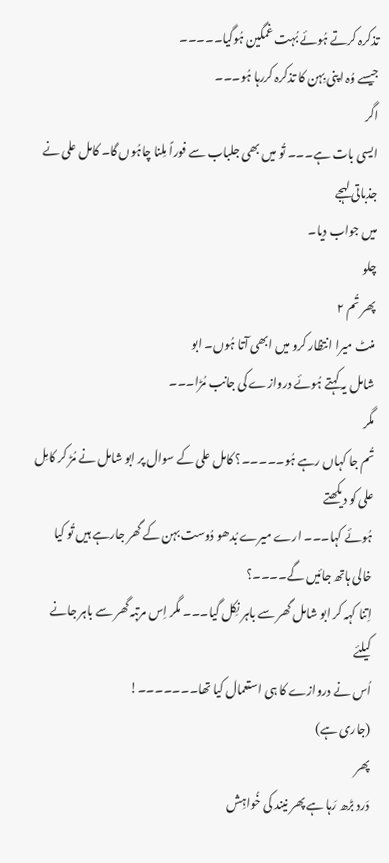تذکرہ کرتے ہُوئے بُہت غمگین ہُوگیا۔۔۔۔۔
جیسے وُہ اپنی بِہن کا تذکرہ کررہا ہُو۔۔۔
اگر
ایسی بات ہے۔۔۔ تُو میں بھی جلباب سے فوراً مِلنا چاہُوں گا۔ کامل علی نے جذباتی لہجے
میں جواب دیا۔
چلو
پھر تُم ۲
منٹ میرا انتظار کرو میں ابھی آتا ہُوں۔ ابو
شامل یہ کہتے ہُوئے دروازے کی جانب مُڑا۔۔۔
مگر
تُم جا کہاں رہے ہُو۔۔۔۔۔؟ کامل علی کے سوال پر ابو شامل نے مُڑ کر کامِل علی کو دیکھتے
ہُوئے کہا۔۔۔ ارے میرے بُدھو دُوست بہن کے گھر جارہے ہیں تُو کیا خالی ہاتھ جائیں گے۔۔۔۔؟
اِتنا کہہ کر ابو شامل گھر سے باہر نِکل گیا۔۔۔ مگر اِس مرتبہ گھر سے باہر جانے کیلئے
اُس نے دروازے کا ہی استعمال کیا تھا۔۔۔۔۔۔۔!
(جاری ہے)
پھر
دَرد بڑھ رَہا ہے پھر نیند کی خُواہِش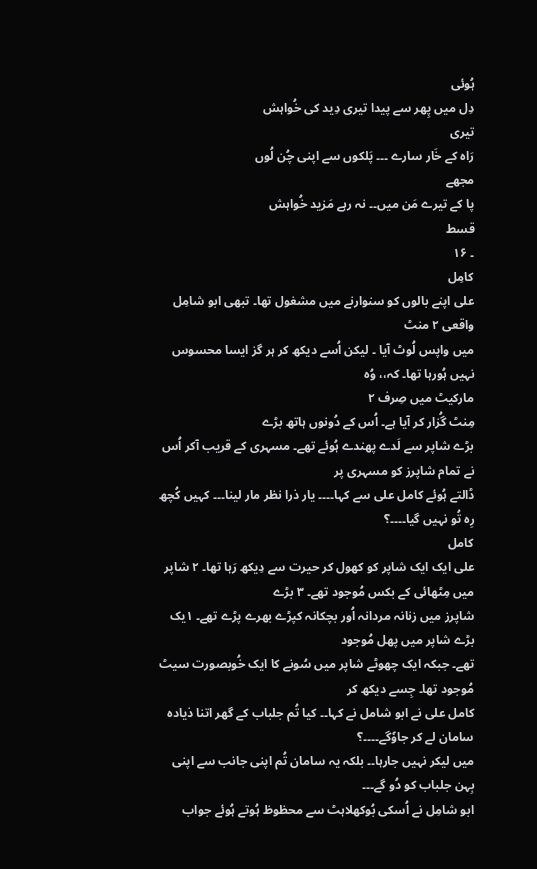ہُوئی
دِل میں پِھر سے پیدا تیری دِید کی خُواہش
تیری
رَاہ کے خَار سارے ۔۔۔ پَلکوں سے اپنی چُن لُوں
مجھے
پا کے تیرے مَن میں۔۔ نہ رہے مَزید خُواہش
قسط
۔ ۱۶
کامِل
علی اپنے بالوں کو سنوارنے میں مشغول تھا۔ تبھی ابو شامِل واقعی ۲ منٹ
میں واپس لُوٹ آیا ۔ لیکن اُسے دیکھ کر ہر گز ایسا محسوس نہیں ہُورہا تھا۔ کہ،، وُہ
مارکیٹ میں صِرف ۲
مِنٹ گُزار کر آیا ہے۔ اُس کے دُونوں ہاتھ بڑے
بڑے شاپر سے لَدے پھندے ہُوئے تھے۔ مسہری کے قریب آکر اُس نے تمام شاپرز کو مسہری پر
ڈالتے ہُوئے کامل علی سے کہا۔۔۔۔ یار ذرا نظر مار لینا۔۔۔ کہیں کُچھ رِہ تُو نہیں گیا۔۔۔۔؟
کامل
علی ایک ایک شاپر کو کھول کر حیرت سے دِیکھ رَہا تھا۔ ۲ شاپر
میں مِٹھائی کے بکس مُوجود تھے۔ ۳ بڑے
شاپرز میں زنانہ مردانہ اُور بچکانہ کپڑے بھرے پڑے تھے۔ ۱یک بڑے شاپر میں پھل مُوجود
تھے۔ جبکہ ایک چھوٹے شاپر میں سُونے کا ایک خُوبصورت سیٹ مُوجود تھا۔ جِسے دیکھ کر
کامل علی نے ابو شامل نے کہا۔۔ کیا تُم جلباب کے گھر اتنا ذیادہ سامان لے کر جاوٗگے۔۔۔۔؟
میں لیکر نہیں جارہا۔۔ بلکہ یہ سامان تُم اپنی جانب سے اپنی بِہن جلباب کو دُو گے۔۔۔
ابو شامِل نے اُسکی بُوکھلاہٹ سے محظوظ ہُوتے ہُوئے جواب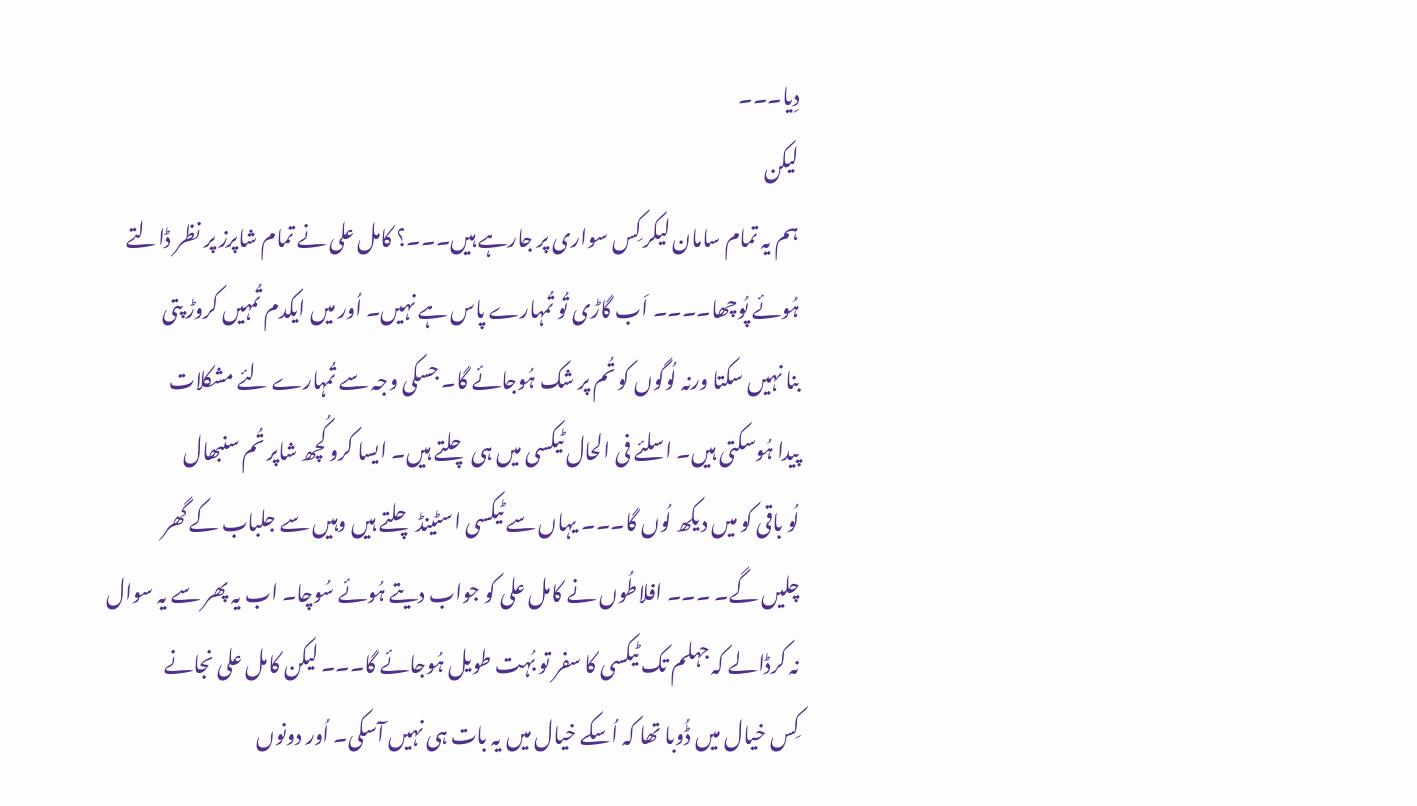دِیا۔۔۔
لیکن
ہم یہ تمام سامان لیکر کِس سواری پر جارہے ہیں۔۔۔؟ کامل علی نے تمام شاپرز پر نظر ڈالتے
ہُوئے پُوچھا۔۔۔۔ اَب گاڑی تُو تُمہارے پاس ہے نہیں۔ اُور میں ایکدم تُمہیں کروڑ پتی
بنا نہیں سکتا ورنہ لُوگوں کو تُم پر شک ہُوجائے گا۔ جسکی وجہ سے تُمہارے لئے مشکلات
پیدا ہُوسکتی ہیں۔ اسلئے فی الحال ٹیکسی میں ہی چلتے ہیں۔ ایسا کرو کُچھ شاپر تُم سنبھال
لُو باقی کو میں دیکھ لُوں گا۔۔۔ یہاں سے ٹیکسی اسٹینڈ چلتے ہیں وہیں سے جلباب کے گھر
چلیں گے۔ ۔۔۔ افلاطُوں نے کامل علی کو جواب دیتے ہُوئے سُوچا۔ اب یہ پھر سے یہ سوال
نہ کرڈالے کہ جہلم تک ٹیکسی کا سفر تو بُہت طویل ہُوجائے گا۔۔۔ لیکن کامل علی نجانے
کِس خیال میں ڈُوبا تھا کہ اُسکے خیال میں یہ بات ہی نہیں آسکی۔ اُور دونوں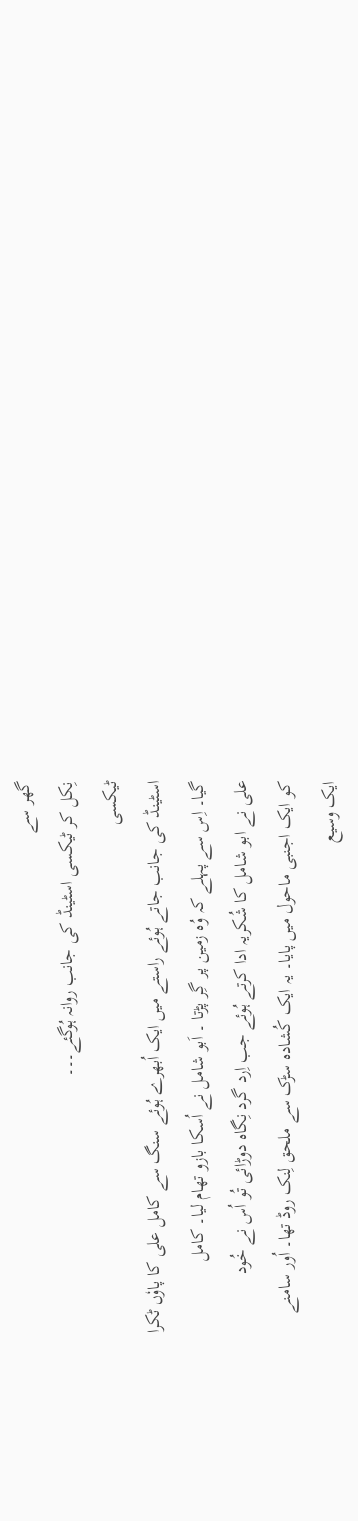گھر سے
نِکل کر ٹیکسی اسٹینڈ کی جانب روانہ ہُوگئے۔۔۔
ٹیکسی
اسٹینڈ کی جانب جاتے ہُوئے راستے میں ایک اُبھرے ہُوئے سنگ سے کامل علی کا پاوٗں ٹکرا
گیا۔ اِس سے پہلے کہ وُہ زمین پر گِر پڑتا ۔ اَبو شامل نے اُسکا بازو تھام لیا۔ کامل
علی نے ابو شامل کا شُکریہ ادا کرتے ہُوئے جب اِرد گرد نِگاہ دوڑائی تُو اُس نے خُود
کو ایک اجنبی ماحول میں پایا۔ یہ ایک کُشادہ سڑک سے ملحق لِنک روڈ تھا۔ اُور سامنے
ایک وسیع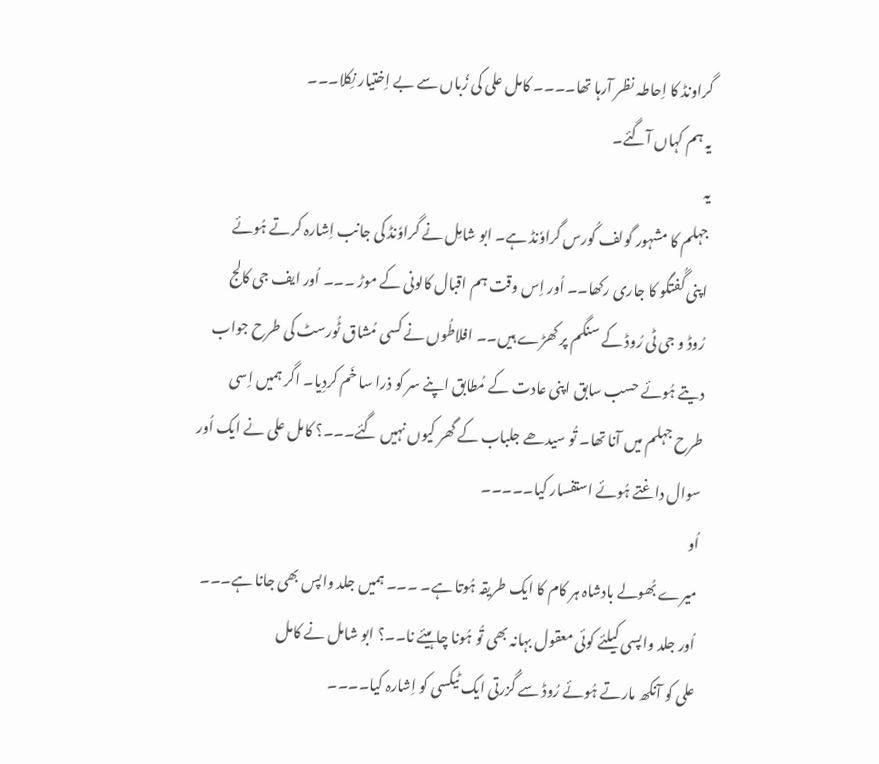گراونڈ کا اِحاطہ نظر آرہا تھا۔۔۔۔ کامل علی کی زُباں سے بے اِختیار نِکلا۔۔۔
یہ ہم کہاں آگئے۔
یہ
جہلم کا مشہور گولف کُورس گراوٗنڈ ہے۔ ابو شامِل نے گراوٗنڈ کی جانب اِشارہ کرتے ہُوئے
اپنی گُفتگو کا جاری رکھا۔۔ اُور اِس وقت ہم اقبال کالونی کے موڑ ۔۔۔ اُور ایف جی کالج
رُوڈ و جی ٹی رُوڈ کے سنگم پر کھڑے ہیں۔۔ افلاطُوں نے کسی مُشاق ٹُورسٹ کی طرح جواب
دیتے ہُوئے حسب سابق اپنی عادت کے مُطابق اپنے سر کو ذرا سا خَم کردِیا۔ اگر ہمیں اِسی
طرح جہلم میں آنا تھا۔ تُو سیدھے جلباب کے گھر کیوں نہیں گئے۔۔۔؟ کامل علی نے ایک اُور
سوال داغتے ہُوئے استفسار کیا۔۔۔۔۔
اُو
میرے بُھولے بادشاہ ہر کام کا ایک طریقہ ہُوتا ہے۔ ۔۔۔ ہمیں جلد واپس بھی جانا ہے۔۔۔
اُور جلد واپسی کیلئے کوئی معقول بہانہ بھی تُو ہُونا چاہیئے نا۔۔؟ ابو شامل نے کامل
علی کو آنکھ مارتے ہُوئے رُوڈ سے گُزرتی ایک ٹیکسی کو اِشارہ کیا۔۔۔۔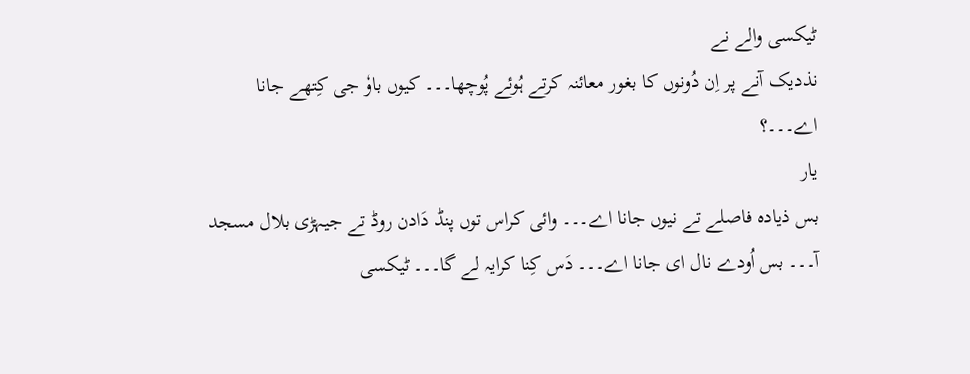ٹیکسی والے نے
نذدیک آنے پر اِن دُونوں کا بغور معائنہ کرتے ہُوئے پُوچھا۔۔۔ کیوں باوٗ جی کِتھے جانا
اے۔۔۔؟
یار
بس ذیادہ فاصلے تے نیوں جانا اے۔۔۔ وائی کراس توں پنڈ دَادن روڈ تے جیہڑی بلال مسجد
آ۔۔۔ بس اُودے نال ای جانا اے۔۔۔ دَس کِنا کرایہ لے گا۔۔۔ ٹیکسی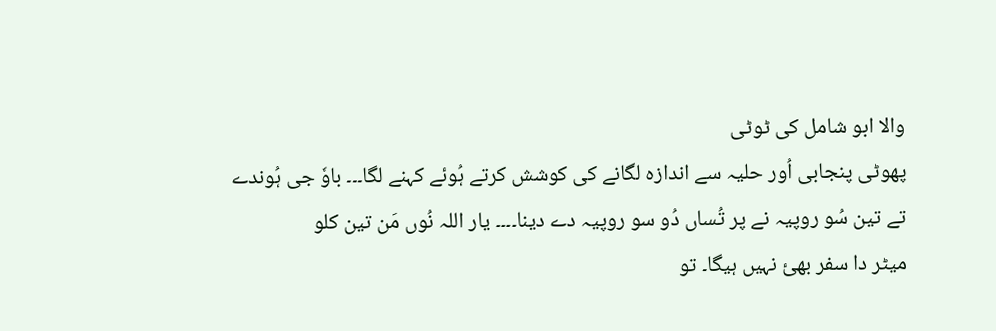والا ابو شامل کی ٹوٹی
پھوٹی پنجابی اُور حلیہ سے اندازہ لگانے کی کوشش کرتے ہُوئے کہنے لگا۔۔۔ باوٗ جی ہُوندے
تے تین سُو روپیہ نے پر تُساں دُو سو روپیہ دے دینا۔۔۔۔ یار اللہ نُوں مَن تین کلو
میٹر دا سفر بھئ نہیں ہیگا۔ تو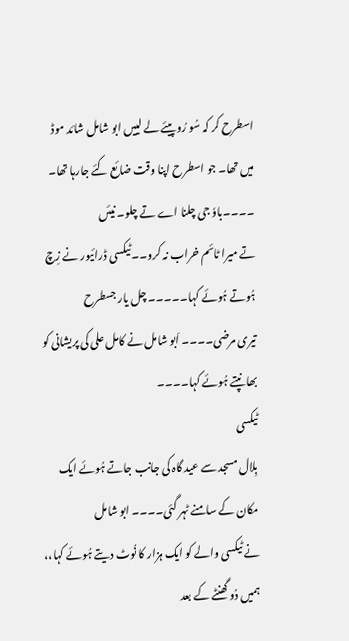اسطرح کر کہ سُو رُوپیئے لے لییں ابو شامل شائد موڈ
میں تھا۔ جو اسطرح اپنا وقت ضائع کئے جارہا تھا۔ ۔۔۔۔باوٗ جی چلنا اے تے چلو۔ نیئں
تے میرا ٹائم خراب نہ کرو۔۔ ٹیکسی ڈرائیور نے زِچ ہُوتے ہُوئے کہا۔۔۔۔۔ چل یار جسطرح
تیری مرضی۔۔۔۔ اَبو شامل نے کامل علی کی پریشانی کو بھانپتے ہُوئے کہا۔۔۔۔
ٹیکسی
بِلال مسجد سے عید گاہ کی جانب جاتے ہُوئے ایک مکان کے سامنے ٹہر گئی۔۔۔۔ ابو شامل
نے ٹیکسی والے کو ایک ہزار کا نُوٹ دیتے ہُوئے کہا،، ہمیں دُو گھنٹے کے بعد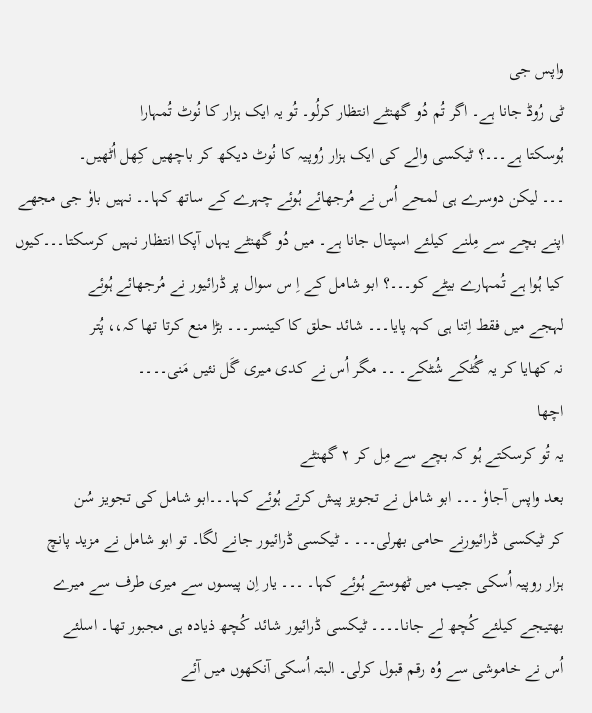واپس جی
ٹی رُوڈ جانا ہے۔ اگر تُم دُو گھنٹے انتظار کرلُو۔ تُو یہ ایک ہزار کا نُوٹ تُمہارا
ہُوسکتا ہے۔۔۔؟ ٹیکسی والے کی ایک ہزار رُوپیہ کا نُوٹ دیکھ کر باچھیں کِھل اُٹھیں۔
۔۔۔ لیکن دوسرے ہی لمحے اُس نے مُرجھائے ہُوئے چہرے کے ساتھ کہا۔۔ نہیں باوٗ جی مجھے
اپنے بچے سے مِلنے کیلئے اسپتال جانا ہے۔ میں دُو گھنٹے یہاں آپکا انتظار نہیں کرسکتا۔۔۔کیوں
کیا ہُوا ہے تُمہارے بیٹے کو۔۔۔؟ ابو شامل کے اِ س سوال پر ڈرائیور نے مُرجھائے ہُوئے
لہجے میں فقط اِتنا ہی کہہ پایا۔۔۔ شائد حلق کا کینسر۔۔۔ بڑا منع کرتا تھا کہ،، پُتر
نہ کھایا کر یہ گُٹکے شُٹکے۔ ۔۔ مگر اُس نے کدی میری گَل نئیں مَنی۔۔۔۔
اچھا
یہ تُو کرسکتے ہُو کہ بچے سے مِل کر ۲ گھنٹے
بعد واپس آجاوٗ ۔۔۔ ابو شامل نے تجویز پیش کرتے ہُوئے کہا۔۔۔ابو شامل کی تجویز سُن
کر ٹیکسی ڈرائیورنے حامی بھرلی۔۔۔ ۔ ٹیکسی ڈرائیور جانے لگا۔ تو ابو شامل نے مزید پانچ
ہزار روپیہ اُسکی جیب میں ٹھوستے ہُوئے کہا۔ ۔۔۔ یار اِن پیسوں سے میری طرف سے میرے
بھتیجے کیلئے کُچھ لے جانا۔۔۔۔ ٹیکسی ڈرائیور شائد کُچھ ذیادہ ہی مجبور تھا۔ اسلئے
اُس نے خاموشی سے وُہ رقم قبول کرلی۔ البتہ اُسکی آنکھوں میں آئے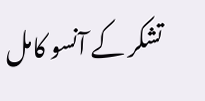تشکر کے آنسو کامل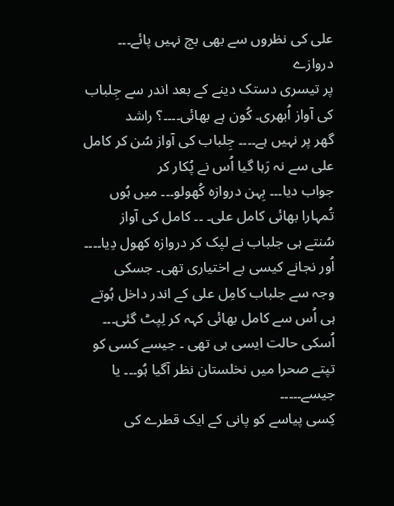علی کی نظروں سے بھی بچ نہیں پائے۔۔۔
دروازے
پر تیسری دستک دینے کے بعد اندر سے جِلباب کی آواز اُبھری۔ کُون ہے بھائی۔۔۔۔؟ راشد
گھر پر نہیں ہے۔۔۔۔ جِلباب کی آواز سُن کر کامل علی سے نہ رَہا گیا اُس نے پُکار کر
جواب دیا۔۔۔ بِہن دروازہ کُھولو۔۔۔ میں ہُوں تُمہارا بھائی کامل علی۔ ۔۔ کامل کی آواز
سُنتے ہی جلباب نے لپک کر دروازہ کھول دِیا۔۔۔۔ اُور نجانے کیسی بے اختیاری تھی۔ جسکی
وجہ سے جلباب کامِل علی کے اندر داخل ہُوتے ہی اُس سے کامل بھائی کہہ کر لِپٹ گئی۔۔۔
اُسکی حالت ایسی ہی تھی ۔ جیسے کسی کو تپتے صحرا میں نخلستان نظر آگیا ہُو۔۔۔ یا جیسے۔۔۔۔۔
کِسی پیاسے کو پانی کے ایک قطرے کی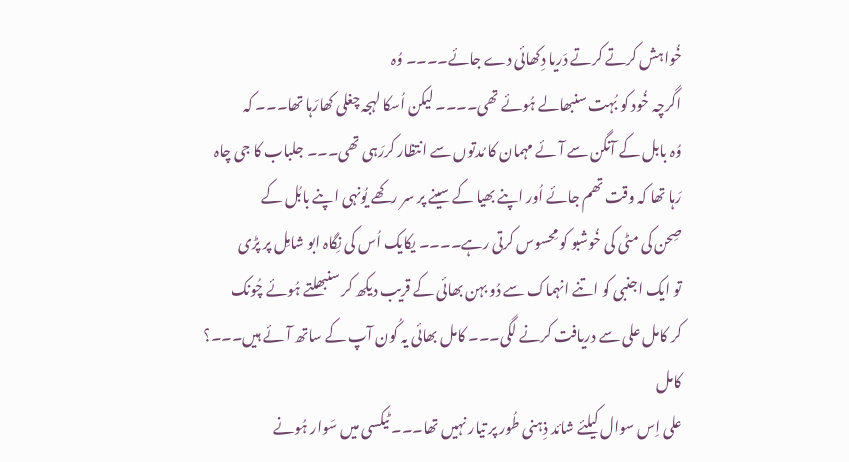خُواہش کرتے کرتے دَریا دِکھائی دے جائے۔۔۔۔ وُہ
اگرچہ خُود کو بُہت سنبھالے ہُوئے تھی۔۔۔۔ لیکن اُسکا لہجہ چغلی کھارَہا تھا۔۔۔ کہ
وُہ بابل کے آنگن سے آئے مہمان کا مُدتوں سے انتظار کررَہی تھی۔۔۔ جلباب کا جی چاہ
رَہا تھا کہ وقت تھم جائے اُور اپنے بھیا کے سینے پر سر رکھے یُونہی اپنے بابُل کے
صِحن کی مٹی کی خُوشبو کو مِحسوس کرتی رہے۔۔۔۔ یکایک اُس کی نِگاہ ابو شامِل پر پڑی
تو ایک اجنبی کو اتنے انہماک سے دُو بہن بھائی کے قریب دیکھ کر سنبھلتے ہُوئے چُونک
کر کامل علی سے دریافت کرنے لگی۔۔۔ کامل بھائی یہ کُون آپ کے ساتھ آئے ہیں۔۔۔؟
کامل
علی اِس سوال کیلئے شائد ذِہنی طُور پر تیار نہیں تھا۔۔۔ ٹیکسی میں سَوار ہُونے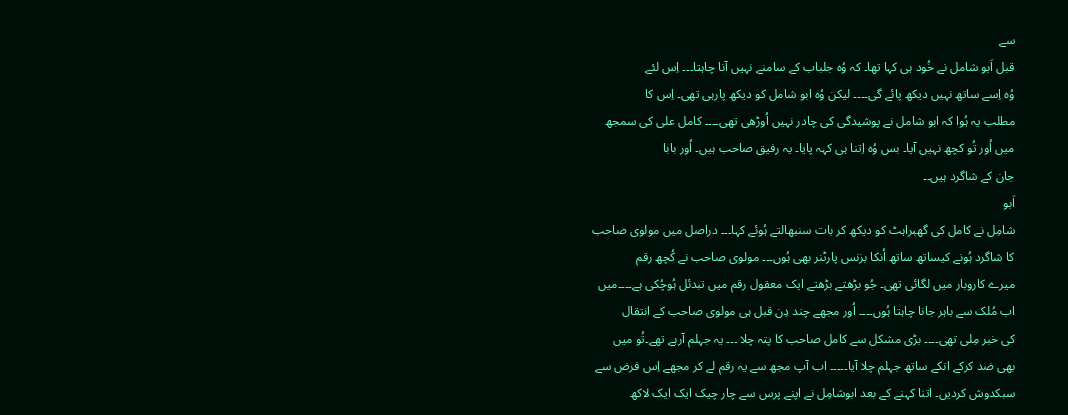سے
قبل اَبو شامل نے خُود ہی کہا تھا۔ کہ وُہ جلباب کے سامنے نہیں آنا چاہتا۔۔۔ اِس لئے
وُہ اِسے ساتھ نہیں دیکھ پائے گی۔۔۔۔ لیکن وُہ ابو شامل کو دیکھ پارہی تھی۔ اِس کا
مطلب یہ ہُوا کہ ابو شامل نے پوشیدگی کی چادر نہیں اُوڑھی تھی۔۔۔۔ کامل علی کی سمجھ
میں اُور تُو کچھ نہیں آیا۔ بس وُہ اِتنا ہی کہہ پایا۔ یہ رفیق صاحب ہیں۔ اُور بابا
جان کے شاگرد ہیں۔۔
اَبو
شامِل نے کامل کی گھبراہٹ کو دیکھ کر بات سنبھالتے ہُوئے کہا۔۔۔ دراصل میں مولوی صاحب
کا شاگرد ہُونے کیساتھ ساتھ اُنکا بزنس پارٹنر بھی ہُوں۔۔۔ مولوی صاحب نے کُچھ رقم
میرے کاروبار میں لگائی تھی۔ جُو بڑھتے بڑھتے ایک معقول رقم میں تبدئل ہُوچُکی ہے۔۔۔۔میں
اب مُلک سے باہر جانا چاہتا ہُوں۔۔۔۔ اُور مجھے چند دِن قبل ہی مولوی صاحب کے انتقال
کی خبر مِلی تھی۔۔۔۔ بڑی مشکل سے کامل صاحب کا پتہ چلا ۔۔۔ یہ جہلم آرہے تھے۔تُو میں
بھی ضد کرکے انکے ساتھ جہلم چلا آیا۔۔۔۔۔ اب آپ مجھ سے یہ رقم لے کر مجھے اِس فرض سے
سبکدوش کردیں۔ اتنا کہنے کے بعد ابوشامِل نے اپنے پرس سے چار چیک ایک ایک لاکھ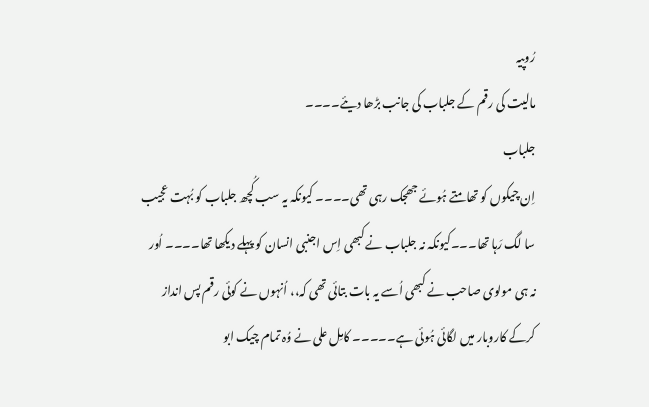رُوپیہ
مالیت کی رقم کے جلباب کی جانب بڑھا دیئے۔۔۔۔
جلباب
اِن چیکوں کو تھامتے ہُوئے جھجک رہی تھی۔۔۔۔ کیونکہ یہ سب کُچھ جلباب کو بُہت عجیب
سا لگ رَہا تھا۔۔۔کیونکہ نہ جلباب نے کبھی اِس اجنبی انسان کو پہلے دیکھا تھا۔۔۔۔ اُور
نہ ہی مولوی صاحب نے کبھی اُسے یہ بات بتائی تھی کہ،، اُنہوں نے کوئی رقم پس انداز
کرکے کاروبار میں لگائی ہُوئی ہے۔۔۔۔۔ کامِل علی نے وُہ تمام چیک ابو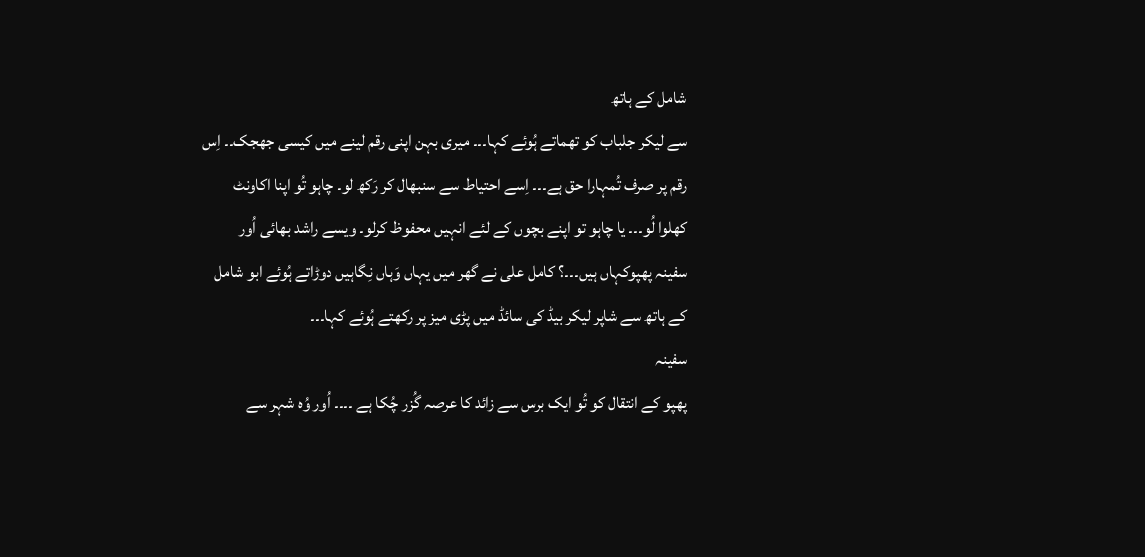شامل کے ہاتھ
سے لیکر جلباب کو تھماتے ہُوئے کہا۔۔۔ میری بہن اپنی رقم لینے میں کیسی جھجک۔۔ اِس
رقم پر صرف تُمہارا حق ہے۔۔۔ اِسے احتیاط سے سنبھال کر رَکھ لو۔ چاہو تُو اپنا اکاونٹ
کھلوا لُو۔۔۔ یا چاہو تو اپنے بچوں کے لئے انہیں محفوظ کرلو۔ ویسے راشد بھائی اُور
سفینہ پھپوکہاں ہیں۔۔۔؟ کامل علی نے گھر میں یہاں وَہاں نِگاہیں دوڑاتے ہُوئے ابو شامل
کے ہاتھ سے شاپر لیکر بیڈ کی سائڈ میں پڑی میز پر رکھتے ہُوئے کہا۔۔۔
سفینہ
پھپو کے انتقال کو تُو ایک برس سے زائد کا عرصہ گُزر چُکا ہے ۔۔۔۔ اُور وُہ شہر سے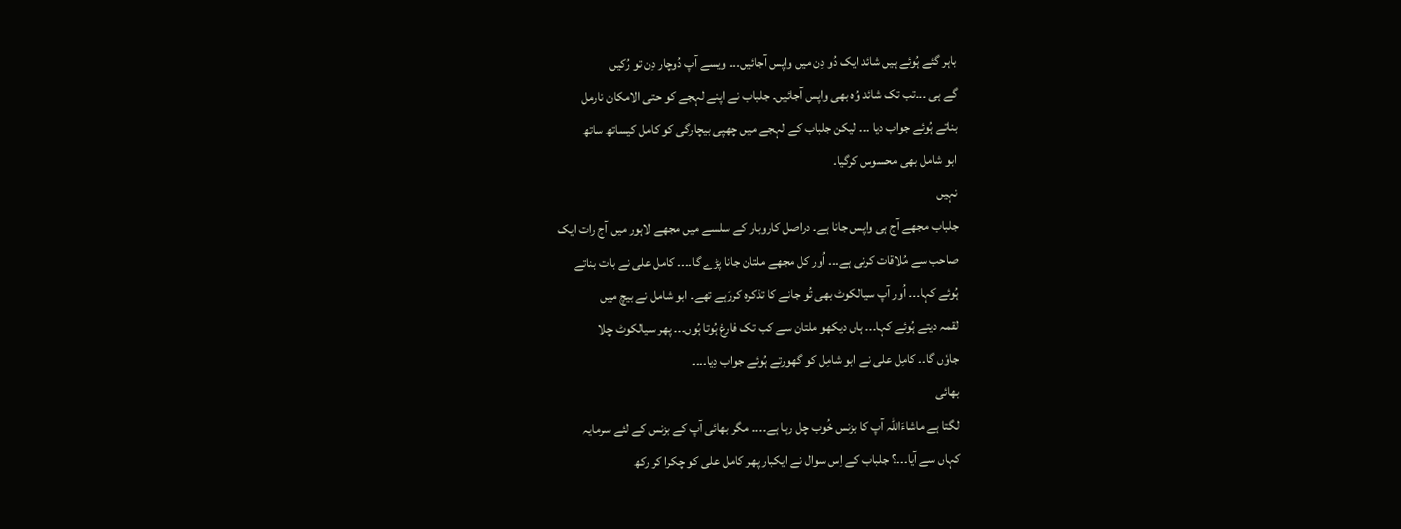باہر گئے ہُوئے ہیں شائد ایک دُو دِن میں واپس آجائیں۔۔۔ ویسے آپ دُوچار دِن تو رُکیں
گے ہی ۔۔۔تب تک شائد وُہ بھی واپس آجائیں۔ جلباب نے اپنے لہجے کو حتی الامکان نارمل
بناتے ہُوئے جواب دیا ۔۔۔ لیکن جلباب کے لہجے میں چھپی بیچارگی کو کامل کیساتھ ساتھ
ابو شامل بھی محسوس کرگیا۔
نہیں
جلباب مجھے آج ہی واپس جانا ہے۔ دراصل کاروبار کے سلسے میں مجھے لاہور میں آج رات ایک
صاحب سے مُلاقات کرنی ہے۔۔۔ اُور کل مجھے ملتان جانا پڑے گا۔۔۔۔ کامل علی نے بات بناتے
ہُوئے کہا۔۔۔ اُور آپ سیالکوٹ بھی تُو جانے کا تذکرہ کررَہے تھے۔ ابو شامل نے بیچ میں
لقمہ دیتے ہُوئے کہا۔۔۔ ہاں دیکھو ملتان سے کب تک فارغ ہُوتا ہُوں۔۔۔ پھر سیالکوٹ چلا
جاوٗں گا۔۔ کامِل علی نے ابو شامِل کو گھورتے ہُوئے جواب دِیا۔۔۔۔
بھائی
لگتا ہے ماشاءَاللہ آپ کا بزنس خُوب چل رہا ہے۔۔۔۔ مگر بھائی آپ کے بزنس کے لئے سرمایہ
کہاں سے آیا۔۔۔؟ جلباب کے اِس سوال نے ایکبار پھر کامل علی کو چکرا کر رکھ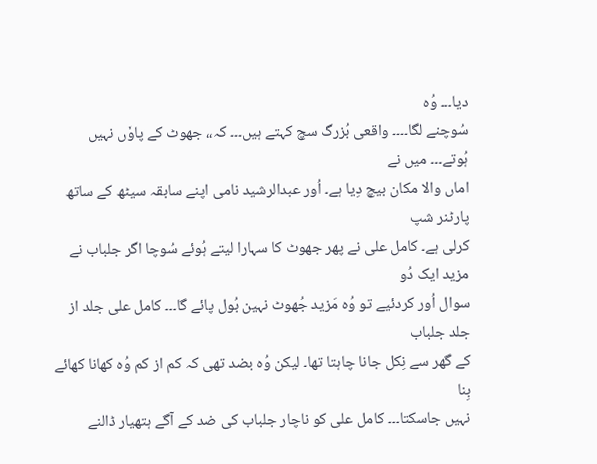دیا۔۔۔ وُہ
سُوچنے لگا۔۔۔۔ واقعی بُزرگ سچ کہتے ہیں۔۔۔ کہ،، جھوٹ کے پاوٗں نہیں ہُوتے۔۔۔ میں نے
اماں والا مکان بیچ دِیا ہے۔ اُور عبدالرشید نامی اپنے سابقہ سیٹھ کے ساتھ پارٹنر شپ
کرلی ہے۔ کامل علی نے پھر جھوٹ کا سہارا لیتے ہُوئے سُوچا اگر جلباب نے مزید ایک دُو
سوال اُور کردئیے تو وُہ مَزید جُھوٹ نہین بُول پائے گا۔۔۔ کامل علی جلد از جلد جلباب
کے گھر سے نِکل جانا چاہتا تھا۔ لیکن وُہ بضد تھی کہ کم از کم وُہ کھانا کھائے بِنا
نہیں جاسکتا۔۔۔ کامل علی کو ناچار جلباب کی ضد کے آگے ہتھیار ڈالنے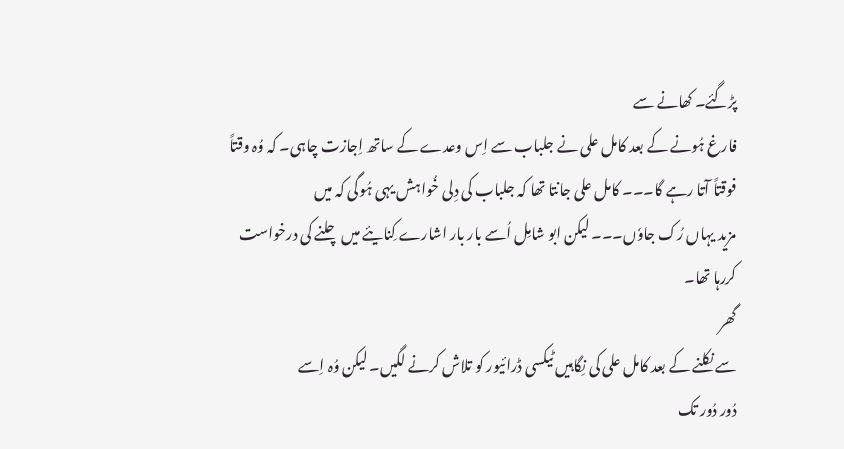پڑگئے۔ کھانے سے
فارغ ہُونے کے بعد کامل علی نے جلباب سے اِس وعدے کے ساتھ اِجازت چاہی۔ کہ وُہ وقتاً
فوقتاً آتا رہے گا۔۔۔ کامل علی جانتا تھا کہ جلباب کی دِلی خُواہش یہی ہُوگی کہ میں
مزید یہاں رُک جاوٗں۔۔۔ لیکن ابو شامِل اُسے بار بار اشارے کِنایئے میں چلنے کی درخواست
کررہا تھا۔
گھر
سے نکلنے کے بعد کامل علی کی نِگاہیں ٹیکسی ڈرائیور کو تلاش کرنے لگیں۔ لیکن وُہ اِسے
دُور دُور تک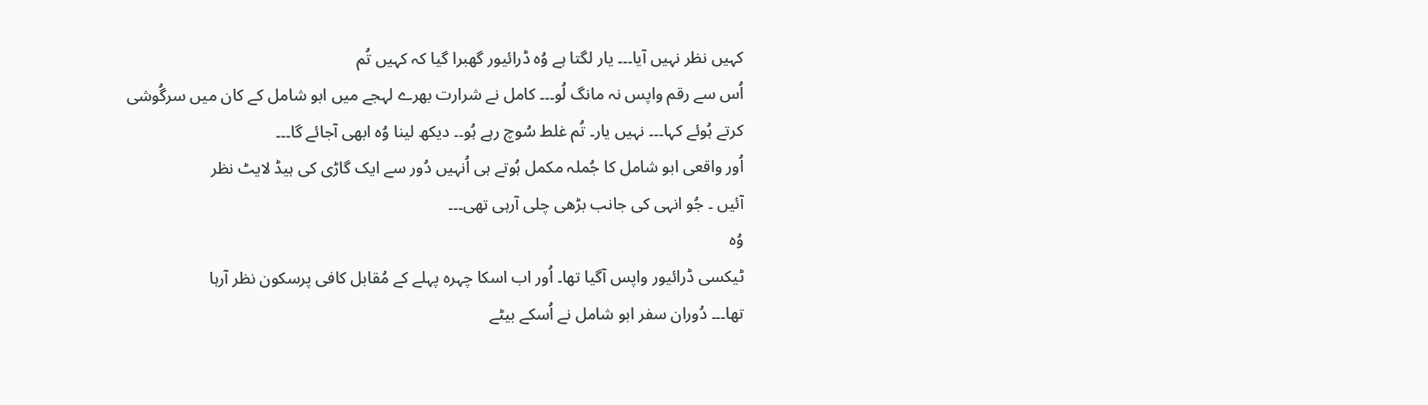کہیں نظر نہیں آیا۔۔۔ یار لگتا ہے وُہ ڈرائیور گھبرا گیا کہ کہیں تُم
اُس سے رقم واپس نہ مانگ لُو۔۔۔ کامل نے شرارت بھرے لہجے میں ابو شامل کے کان میں سرگُوشی
کرتے ہُوئے کہا۔۔۔ نہیں یار۔ تُم غلط سُوچ رہے ہُو۔۔ دیکھ لینا وُہ ابھی آجائے گا۔۔۔
اُور واقعی ابو شامل کا جُملہ مکمل ہُوتے ہی اُنہیں دُور سے ایک گاڑی کی ہیڈ لایٹ نظر
آئیں ۔ جُو انہی کی جانب بڑھی چلی آرہی تھی۔۔۔
وُہ
ٹیکسی ڈرائیور واپس آگیا تھا۔ اُور اب اسکا چہرہ پہلے کے مُقابل کافی پرسکون نظر آرہا
تھا۔۔۔ دُوران سفر ابو شامل نے اُسکے بیٹے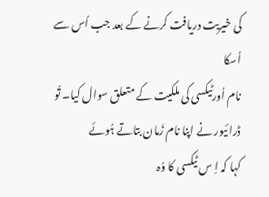کی خیریت دریافت کرنے کے بعد جب اُس سے اُسکا
نام اُورٹیکسی کی ملکیت کے متعلق سوال کیا۔ تُو ڈرائیور نے اپنا نام زَمان بتاتے ہُوئے
کہا کہ اِ س ٹیکسی کا وُہ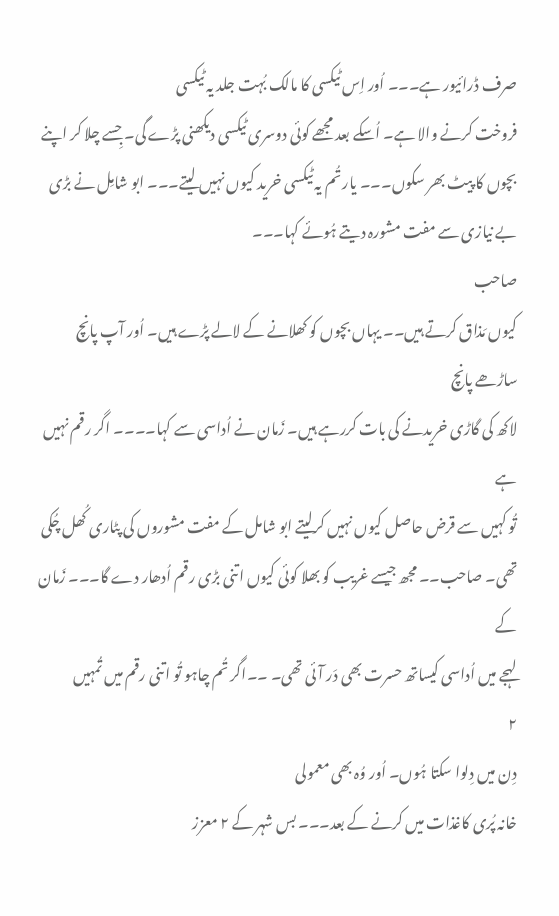صرف ڈرائیور ہے۔۔۔ اُور اِس ٹیکسی کا مالک بُہت جلد یہ ٹیکسی
فروخت کرنے والا ہے۔ اُسکے بعد مجھے کوئی دوسری ٹیکسی دیکھنی پڑے گی۔ جِسے چلا کر اپنے
بچوں کا پیٹ بھر سکوں۔۔۔ یار تُم یہ ٹیکسی خرید کیوں نہیں لیتے۔۔۔ ابو شامِل نے بڑی
بے نیازی سے مفت مشورہ دیتے ہُوئے کہا۔۔۔
صاحب
کیوں مَذاق کرتے ہیں۔۔ یہاں بچوں کو کھلانے کے لالے پڑے ہیں۔ اُور آپ پانچ ساڑھے پانچ
لاکھ کی گاڑی خریدنے کی بات کررہے ہیں۔ زَمان نے اُداسی سے کہا۔۔۔۔ اگر رقم نہیں ہے
تُو کہیں سے قرض حاصل کیوں نہیں کرلیتے ابو شامل کے مفت مشوروں کی پٹاری کُھل چُکی
تھی۔ صاحب۔۔ مجھ جیسے غریب کو بھلا کوئی کیوں اتنی بڑی رقم اُدھار دے گا۔۔۔ زَمان کے
لہجے میں اُداسی کیساتھ حسرت بھی دَر آئی تھی۔ ۔۔اگر تُم چاہو تُو اتنی رقم میں تُمہیں
۲
دِن میں دِلوا سکتا ہُوں۔ اُور وُہ بھی معمولی
خانہ پُری کاغذات میں کرنے کے بعد۔۔۔ بس شہر کے ۲ معزز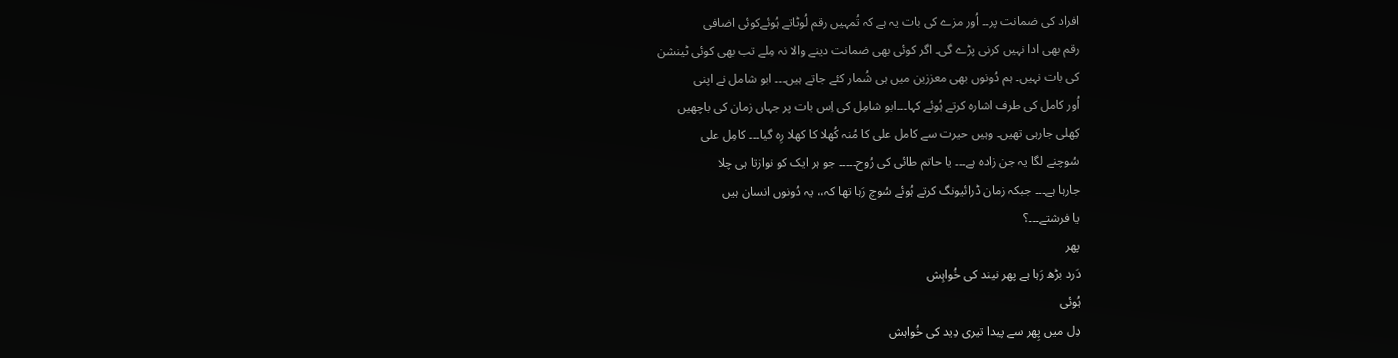افراد کی ضمانت پر۔۔ اُور مزے کی بات یہ ہے کہ تُمہیں رقم لُوٹاتے ہُوئےکوئی اضافی
رقم بھی ادا نہیں کرنی پڑے گی۔ اگر کوئی بھی ضمانت دینے والا نہ مِلے تب بھی کوئی ٹینشن
کی بات نہیں۔ ہم دُونوں بھی معززین میں ہی شُمار کئے جاتے ہیں۔۔۔ ابو شامل نے اپنی
اُور کامل کی طرف اشارہ کرتے ہُوئے کہا۔۔۔ابو شامِل کی اِس بات پر جہاں زمان کی باچھیں
کِھلی جارہی تھیں۔ وہیں حیرت سے کامل علی کا مُنہ کُھلا کا کھلا رِہ گیا۔۔۔ کامِل علی
سُوچنے لگا یہ جن زادہ ہے۔۔۔ یا حاتم طائی کی رُوح۔۔۔۔۔ جو ہر ایک کو نوازتا ہی چلا
جارہا ہے۔۔۔ جبکہ زمان ڈرائیونگ کرتے ہُوئے سُوچ رَہا تھا کہ،، یہ دُونوں انسان ہیں
یا فرشتے۔۔۔؟
پھر
دَرد بڑھ رَہا ہے پھر نیند کی خُواہِش
ہُوئی
دِل میں پِھر سے پیدا تیری دِید کی خُواہش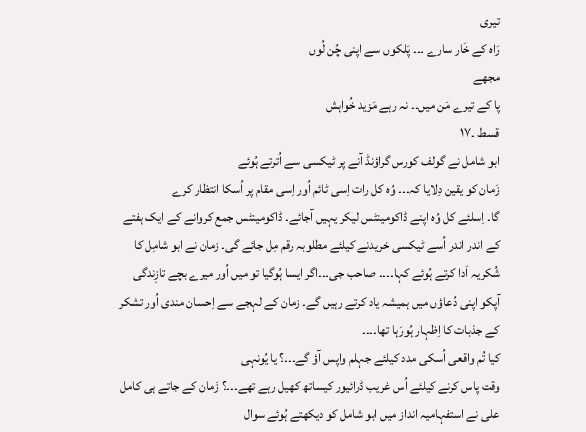تیری
رَاہ کے خَار سارے ۔۔۔ پَلکوں سے اپنی چُن لُوں
مجھے
پا کے تیرے مَن میں۔۔ نہ رہے مَزید خُواہش
قسط ۔۱۷
ابو شامل نے گولف کورس گراؤنڈ آنے پر ٹیکسی سے اُترتے ہُوئے
زَمان کو یقین دِلایا کہ۔۔۔ وُہ کل رات اِسی ٹائم اُور اِسی مقام پر اُسکا انتظار کرے
گا۔ اِسلئے کل وُہ اپنے ڈاکومینٹس لیکر یہیں آجائے۔ ڈاکومینٹس جمع کروانے کے ایک ہفتے
کے اندر اندر اُسے ٹیکسی خریدنے کیلئے مطلوبہ رقم مِل جائے گی۔ زمان نے ابو شامِل کا
شُکریہ اَدا کرتے ہُوئے کہا۔۔۔۔ صاحب جی۔۔۔اگر ایسا ہُوگیا تو میں اُور میرے بچے تازِندگی
آپکو اپنی دُعاؤں میں ہمیشہ یاد کرتے رہیں گے۔ زمان کے لہجے سے اِحسان مندی اُور تشکر
کے جذبات کا اِظہار ہُورَہا تھا۔۔۔۔
کیا تُم واقعی اُسکی مدد کیلئے جہلم واپس آؤ گے۔۔۔؟ یا یُونہی
وقت پاس کرنے کیلئے اُس غریب ڈرائیور کیساتھ کھیل رہے تھے۔۔۔؟ زَمان کے جاتے ہی کامل
علی نے استفہامیہ انداز میں ابو شامل کو دیکھتے ہُوئے سوال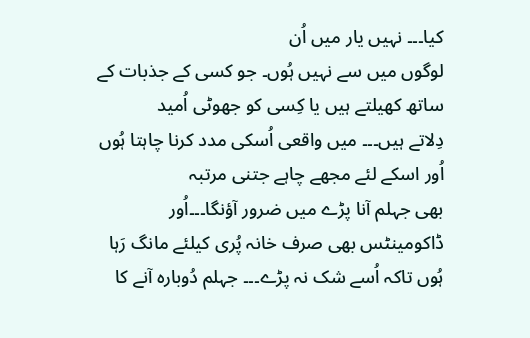کیا۔۔۔ نہیں یار میں اُن
لوگوں میں سے نہیں ہُوں۔ جو کسی کے جذبات کے ساتھ کھیلتے ہیں یا کِسی کو جھوٹی اُمید
دِلاتے ہیں۔۔۔ میں واقعی اُسکی مدد کرنا چاہتا ہُوں اُور اسکے لئے مجھے چاہے جتنی مرتبہ
بھی جہلم آنا پڑے میں ضرور آؤنگا۔۔۔اُور ڈاکومینٹس بھی صرف خانہ پُری کیلئے مانگ رَہا
ہُوں تاکہ اُسے شک نہ پڑے۔۔۔ جہلم دُوبارہ آنے کا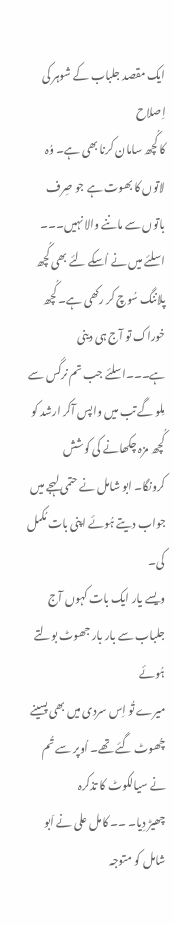ایک مقصد جلباب کے شوہر کی اِصلاح
کا کُچھ سامان کرنا بھی ہے۔ وُہ لاتوں کا بھوت ہے جو صِرف باتوں سے ماننے والا نہیں۔۔۔
اسلئے میں نے اُسکے لئے بھی کُچھ پلاننگ سُوچ کر رکھی ہے۔ کُچھ خوراک تو آج ہی دینی
ہے۔۔۔اسلئے جب تم نرگس سے مِلو گے تب میں واپس آکر ارشد کو کُچھ مزہ چکھانے کی کوشش
کرونگا۔ ابو شامل نے حتمی لہجے میں جواب دیتے ہُوئے اپنی بات مُکمل کی۔
ویسے یار ایک بات کہوں آج جلباب سے بار بار جھوٹ بولتے ہُوئے
میرے تُو اِس سردی میں بھی پسینے چُھوٹ گئے تھے۔ اُوپر سے تُم نے سیالکوٹ کا تذکرہ
چھیڑ دِیا۔ ۔۔ کامل علی نے اَبو شامل کو متوجہ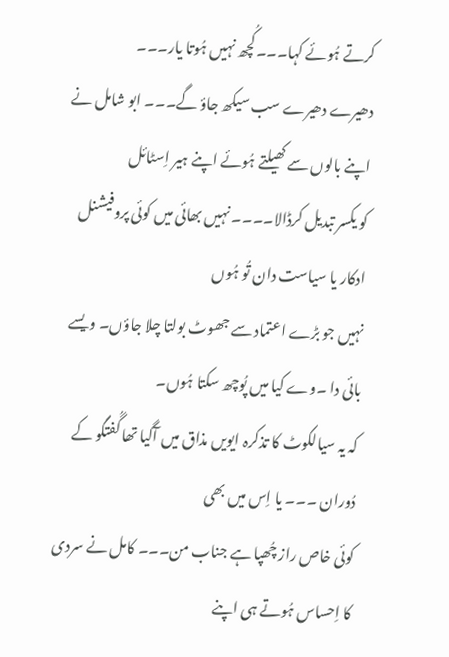کرتے ہُوئے کہا۔۔۔کُچھ نہیں ہُوتا یار۔۔۔
دھیرے دھیرے سب سیکھ جاؤ گے۔۔۔ ابو شامل نے اپنے بالوں سے کھیلتے ہُوئے اپنے ہیر اِسٹائل
کو یکسر تبدیل کرڈالا۔۔۔۔ نہیں بھائی میں کوئی پروفیشنل ادکار یا سیاست دان تُو ہُوں
نہیں جو بڑے اعتماد سے جھوٹ بولتا چلا جاؤں۔ ویسے بائی دا ۔وے کیا میں پُوچھ سکتا ہُوں۔
کہ یہ سیالکوٹ کا تذکرہ ایویں مذاق میں آگیا تھا گُفتگو کے دُوران ۔۔۔ یا اِس میں بھی
کوئی خاص راز چُھپا ہے جناب من۔۔۔ کامل نے سردی کا اِحساس ہُوتے ہی اپنے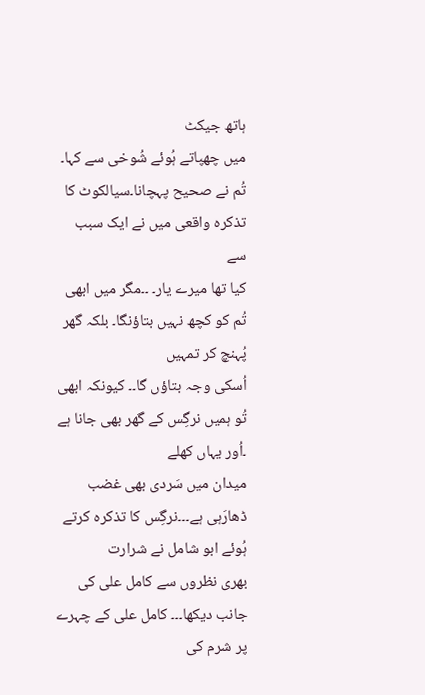ہاتھ جیکٹ
میں چھپاتے ہُوئے شُوخی سے کہا۔
تُم نے صحیح پہچانا۔سیالکوٹ کا تذکرہ واقعی میں نے ایک سبب سے
کیا تھا میرے یار۔ ۔۔مگر میں ابھی تُم کو کچھ نہیں بتاؤنگا۔ بلکہ گھر پُہنچ کر تمہیں
اُسکی وجہ بتاؤں گا۔۔ کیونکہ ابھی تُو ہمیں نرگِس کے گھر بھی جانا ہے ۔اُور یہاں کھلے
میدان میں سَردی بھی غضب ڈھارَہی ہے۔۔۔نرگِس کا تذکرہ کرتے ہُوئے ابو شامل نے شرارت
بھری نظروں سے کامل علی کی جانب دیکھا۔۔۔ کامل علی کے چہرے پر شرم کی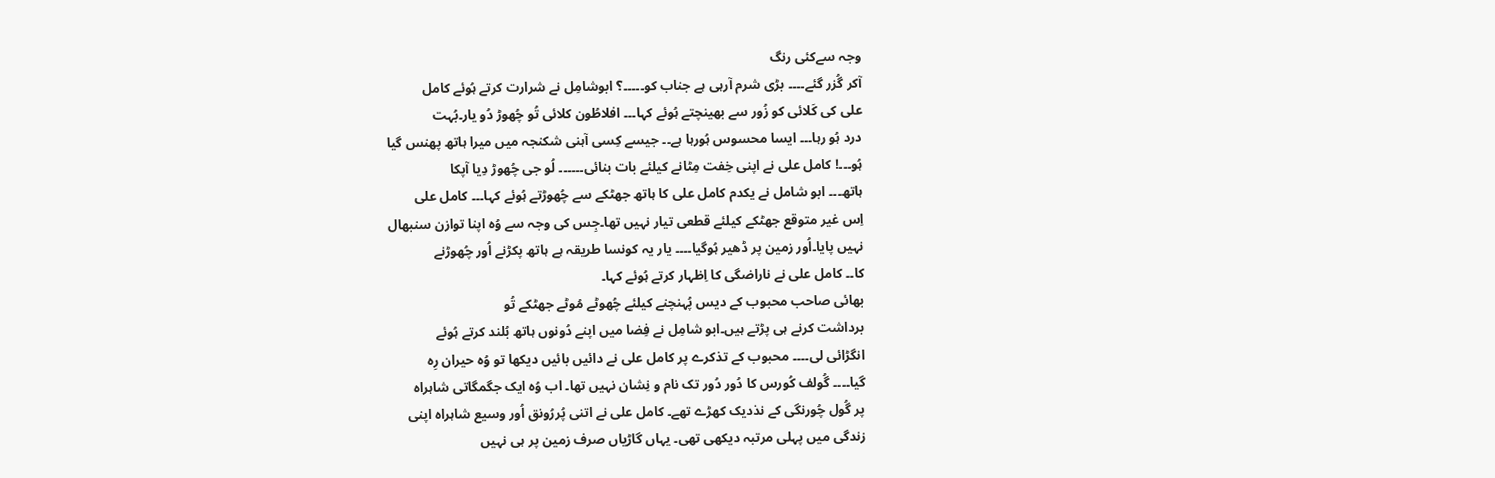وجہ سےکئی رنگ
آکر گُزر گئے۔۔۔۔ بڑی شرم آرہی ہے جناب کو۔۔۔۔۔؟ ابوشامِل نے شرارت کرتے ہُوئے کامل
علی کی کَلائی کو زُور سے بھینچتے ہُوئے کہا۔۔۔ افلاطُون کلائی تُو چُھوڑ دُو یار۔بُہت
درد ہُو رہا۔۔۔ ایسا محسوس ہُورہا ہے۔۔ جیسے کِسی آہنی شکنجہ میں میرا ہاتھ پھنس گیا
ہُو۔۔۔! کامل علی نے اپنی خِفت مِٹانے کیلئے بات بنائی۔۔۔۔۔۔ لُو جی چُھوڑ دِیا آپکا
ہاتھ۔۔۔ ابو شامل نے یکدم کامل علی کا ہاتھ جھٹکے سے چُھوڑتے ہُوئے کہا۔۔۔ کامل علی
اِس غیر متوقع جھٹکے کیلئے قطعی تیار نہیں تھا۔جِس کی وجہ سے وُہ اپنا توازن سنبھال
نہیں پایا۔اُور زمین پر ڈھیر ہُوگیا۔۔۔۔ یار یہ کونسا طریقہ ہے ہاتھ پکڑنے اُور چُھوڑنے
کا۔۔ کامل علی نے ناراضگی کا اِظہار کرتے ہُوئے کہا۔
بھائی صاحب محبوب کے دیس پُہنچنے کیلئے چُھوٹے مُوٹے جھٹکے تُو
برداشت کرنے ہی پڑتے ہیں۔ابو شامِل نے فِضا میں اپنے دُونوں ہاتھ بُلند کرتے ہُوئے
انگڑائی لی۔۔۔۔ محبوب کے تذکرے پر کامل علی نے دائیں بائیں دیکھا تو وُہ حیران رِہ
گیا۔۔۔۔ گُولف کُورس کا دُور دُور تک نام و نِشان نہیں تھا۔ اب وُہ ایک جگمگاتی شاہراہ
پر گُول چُورنگی کے نذدیک کھڑے تھے۔ کامل علی نے اتنی پُررُونق اُور وسیع شاہراہ اپنی
زندگی میں پہلی مرتبہ دیکھی تھی۔ یہاں گاڑیاں صرف زمین پر ہی نہیں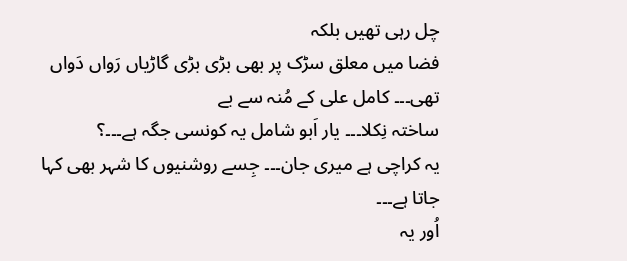چل رہی تھیں بلکہ
فضا میں معلق سڑک پر بھی بڑی بڑی گاڑیاں رَواں دَواں تھی۔۔۔ کامل علی کے مُنہ سے بے
ساختہ نِکلا۔۔۔ یار اَبو شامل یہ کونسی جگہ ہے۔۔۔؟
یہ کراچی ہے میری جان۔۔۔ جِسے روشنیوں کا شہر بھی کہا جاتا ہے۔۔۔
اُور یہ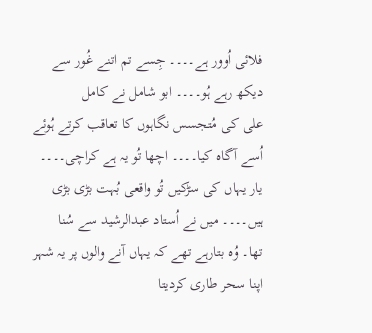فلائی اُوور ہے۔۔۔۔ جِسے تم اتنے غُور سے دیکھ رہے ہُو۔۔۔۔ ابو شامل نے کامل
علی کی مُتجسس نگاہوں کا تعاقب کرتے ہُوئے اُسے آگاہ کیا۔۔۔۔ اچھا تُو یہ ہے کراچی۔۔۔۔
یار یہاں کی سڑکیں تُو واقعی بُہت بڑی بڑی ہیں۔۔۔۔ میں نے اُستاد عبدالرشید سے سُنا
تھا۔ وُہ بتارہے تھے کہ یہاں آنے والوں پر یہ شہر اپنا سحر طاری کردیتا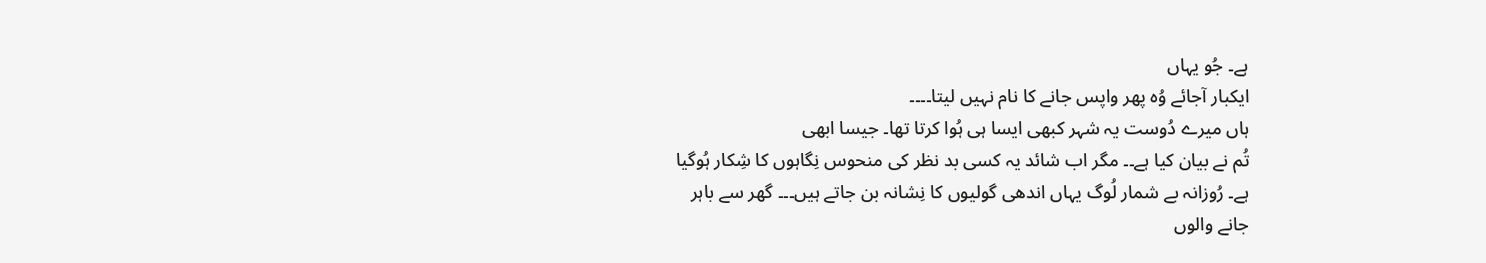ہے۔ جُو یہاں
ایکبار آجائے وُہ پھر واپس جانے کا نام نہیں لیتا۔۔۔۔
ہاں میرے دُوست یہ شہر کبھی ایسا ہی ہُوا کرتا تھا۔ جیسا ابھی
تُم نے بیان کیا ہے۔۔ مگر اب شائد یہ کسی بد نظر کی منحوس نِگاہوں کا شِکار ہُوگیا
ہے۔ رُوزانہ بے شمار لُوگ یہاں اندھی گولیوں کا نِشانہ بن جاتے ہیں۔۔۔ گھر سے باہر
جانے والوں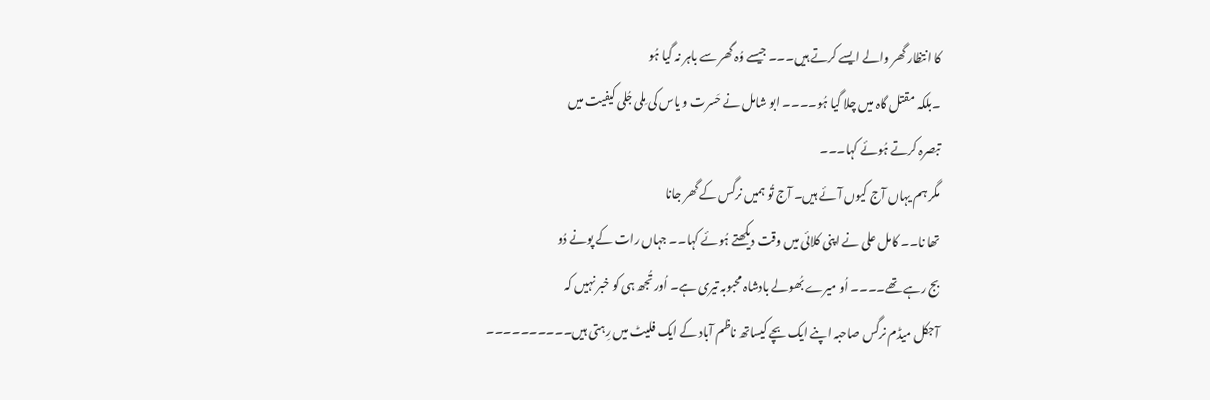کا انتظار گھر والے ایسے کرتے ہیں۔۔۔ جیسے وُہ گھر سے باہر نہ گیا ہُو
۔بلکہ مقتل گاہ میں چلا گیا ہُو۔۔۔۔ ابو شامل نے حَسرت و یاس کی مِلی جُلی کیفیت میں
تبصرہ کرتے ہُوئے کہا۔۔۔
مگر ہم یہاں آج کیوں آئے ہیں۔ آج تُو ہمیں نرگس کے گھر جانا
تھا نا۔۔ کامل علی نے اپنی کلائی میں وقت دیکھتے ہُوئے کہا۔۔ جہاں رات کے پونے دُو
بج رہے تھے۔۔۔۔ اُو میرے بُھولے بادشاہ محبوبہ تیری ہے۔ اُور تُجھ ہی کو خبر نہیں کہ
آجکل میڈم نرگس صاحبہ اپنے ایک بچے کیساتھ ناظم آباد کے ایک فلیٹ میں رِہتی ہیں۔۔۔۔۔۔۔۔۔۔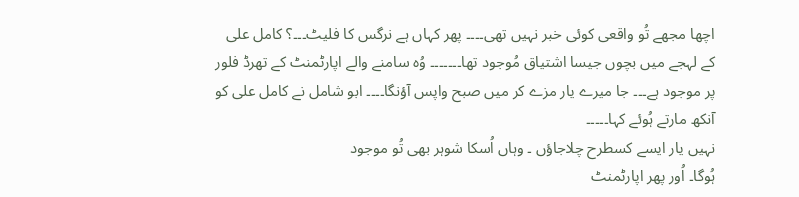اچھا مجھے تُو واقعی کوئی خبر نہیں تھی۔۔۔۔ پھر کہاں ہے نرگس کا فلیٹ۔۔۔؟ کامل علی
کے لہجے میں بچوں جیسا اشتیاق مُوجود تھا۔۔۔۔۔۔۔ وُہ سامنے والے اپارٹمنٹ کے تھرڈ فلور
پر موجود ہے۔۔۔ جا میرے یار مزے کر میں صبح واپس آؤنگا۔۔۔۔ ابو شامل نے کامل علی کو
آنکھ مارتے ہُوئے کہا۔۔۔۔۔
نہیں یار ایسے کسطرح چلاجاؤں ۔ وہاں اُسکا شوہر بھی تُو موجود
ہُوگا۔ اُور پھر اپارٹمنٹ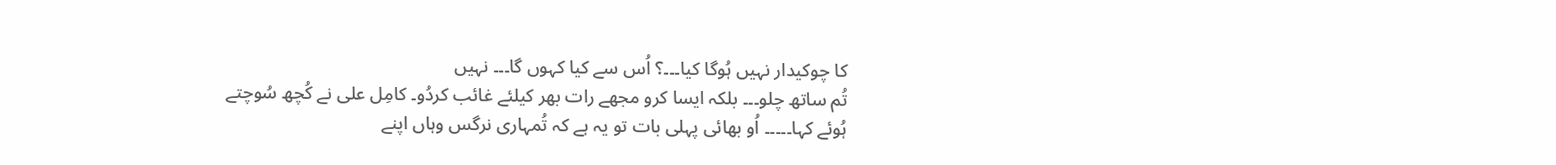کا چوکیدار نہیں ہُوگا کیا۔۔۔؟ اُس سے کیا کہوں گا۔۔۔ نہیں
تُم ساتھ چلو۔۔۔ بلکہ ایسا کرو مجھے رات بھر کیلئے غائب کردُو۔ کامِل علی نے کُچھ سُوچتے
ہُوئے کہا۔۔۔۔۔ اُو بھائی پہلی بات تو یہ ہے کہ تُمہاری نرگس وہاں اپنے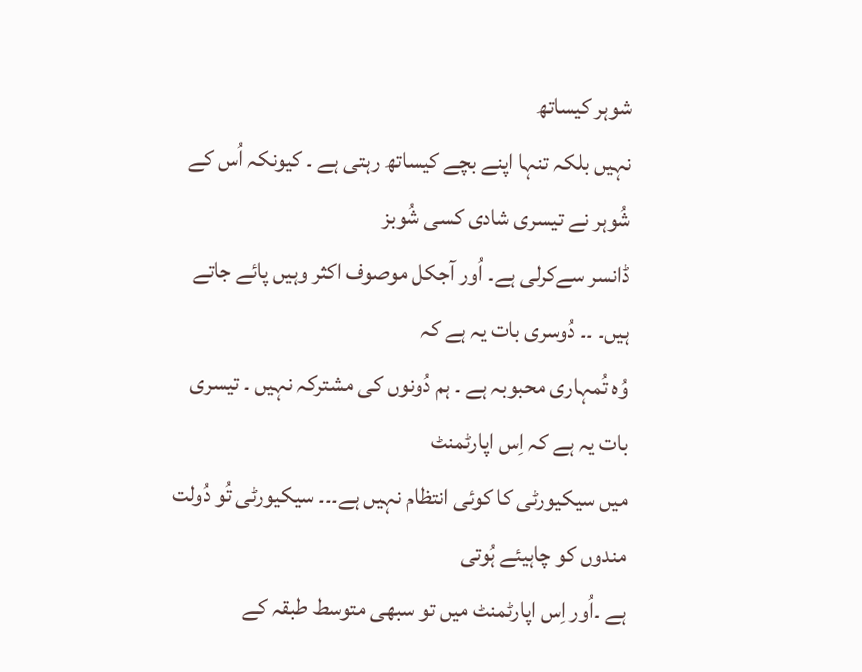شوہر کیساتھ
نہیں بلکہ تنہا اپنے بچے کیساتھ رہتی ہے ۔ کیونکہ اُس کے شُوہر نے تیسری شادی کسی شُوبز
ڈانسر سےکرلی ہے۔ اُور آجکل موصوف اکثر وہیں پائے جاتے ہیں۔ ۔۔ دُوسری بات یہ ہے کہ
وُہ تُمہاری محبوبہ ہے ۔ ہم دُونوں کی مشترکہ نہیں ۔ تیسری بات یہ ہے کہ اِس اپارٹمنٹ
میں سیکیورٹی کا کوئی انتظام نہیں ہے۔۔۔ سیکیورٹی تُو دُولت مندوں کو چاہیئے ہُوتی
ہے ۔اُور اِس اپارٹمنٹ میں تو سبھی متوسط طبقہ کے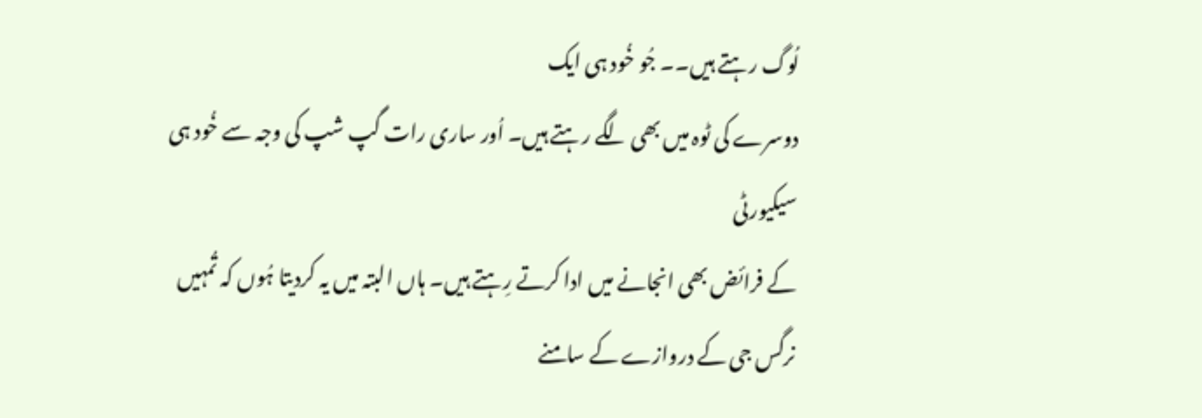لُوگ رہتے ہیں۔۔ جُو خُود ہی ایک
دوسرے کی ٹوہ میں بھی لگے رہتے ہیں۔ اُور ساری رات گپ شپ کی وجہ سے خُود ہی سیکیورٹی
کے فرائض بھی انجانے میں ادا کرتے رِہتے ہیں۔ ہاں البتہ میں یہ کردیتا ہُوں کہ تُمہیں
نرگس جی کے دروازے کے سامنے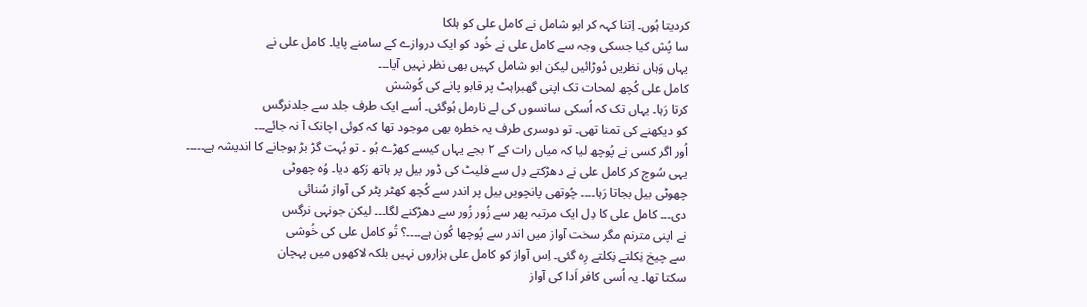کردیتا ہُوں۔ اِتنا کہہ کر ابو شامل نے کامل علی کو ہلکا
سا پُش کیا جسکی وجہ سے کامل علی نے خُود کو ایک دروازے کے سامنے پایا۔ کامل علی نے
یہاں وَہاں نظریں دُوڑائیں لیکن ابو شامل کہیں بھی نظر نہیں آیا۔۔۔
کامل علی کُچھ لمحات تک اپنی گھبراہٹ پر قابو پانے کی کُوشش
کرتا رَہا۔ یہاں تک کہ اُسکی سانسوں کی لے نارمل ہُوگئی۔ اُسے ایک طرف جلد سے جلدنرگس
کو دیکھنے کی تمنا تھی۔ تو دوسری طرف یہ خطرہ بھی موجود تھا کہ کوئی اچانک آ نہ جائے۔۔۔
اُور اگر کسی نے پُوچھ لیا کہ میاں رات کے ۲ بجے یہاں کیسے کھڑے ہُو ۔ تو بُہت گڑ بڑ ہوجانے کا اندیشہ ہے۔۔۔۔۔
یہی سُوچ کر کامل علی نے دھڑکتے دِل سے فلیٹ کی ڈور بیل پر ہاتھ رَکھ دیا۔ وُہ چھوٹی
چھوٹی بیل بجاتا رَہا۔۔۔۔ چُوتھی پانچویں بیل پر اندر سے کُچھ کھٹر پٹر کی آواز سُنائی
دی۔۔۔ کامل علی کا دِل ایک مرتبہ پھر سے زُور زُور سے دھڑکنے لگا۔۔۔ لیکن جونہی نرگس
نے اپنی مترنم مگر سخت آواز میں اندر سے پُوچھا کُون ہے۔۔۔۔؟ تُو کامل علی کی خُوشی
سے چیخ نِکلتے نِکلتے رِہ گئی۔ اِس آواز کو کامل علی ہزاروں نہیں بلکہ لاکھوں میں پہچان
سکتا تھا۔ یہ اُسی کافر اَدا کی آواز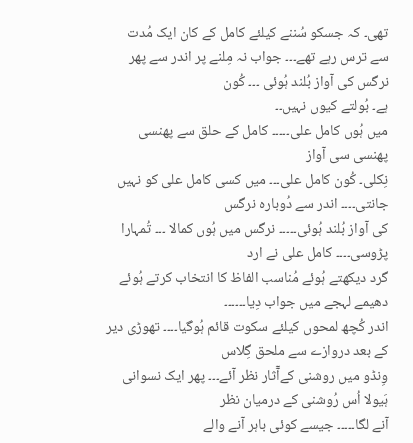تھی۔ کہ جسکو سُننے کیلئے کامل کے کان ایک مُدت
سے ترس رہے تھے۔۔۔ جواب نہ مِلنے پر اندر سے پھر نرگس کی آواز بُلند ہُوئی ۔۔۔ کُون
ہے۔ بُولتے کیوں نہیں۔۔
میں ہُوں کامل علی۔۔۔۔۔ کامل کے حلق سے پھنسی پھنسی سی آواز
نِکلی۔ کُون کامل علی۔۔۔ میں کسی کامل علی کو نہیں جانتی۔۔۔۔ اندر سے دُوبارہ نرگس
کی آواز بُلند ہُوئی۔۔۔۔۔ نرگس میں ہُوں کمالا ۔۔۔ تُمہارا پڑوسی۔۔۔۔ کامل علی نے ارد
گرد دیکھتے ہُوئے مُناسب الفاظ کا انتخاب کرتے ہُوئے دھیمے لہجے میں جواب دِیا۔۔۔۔۔۔
اندر کُچھ لمحوں کیلئے سکوت قائم ہُوگیا۔۔۔۔ تھوڑی دیر کے بعد دروازے سے ملحق گِلاس
وِنڈو میں روشنی کےآٓثار نظر آئے۔۔۔ پھر ایک نسوانی ہَیولا اُس رُوشنی کے درمیان نظر
آنے لگا۔۔۔۔۔ جیسے کوئی باہر آنے والے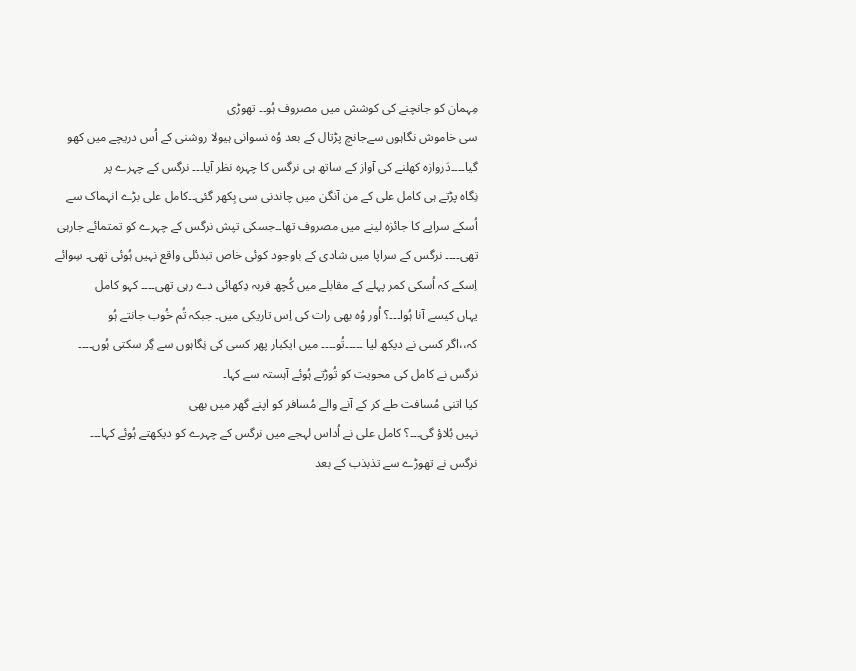مِہمان کو جانچنے کی کوشش میں مصروف ہُو۔۔ تھوڑی
سی خاموش نگاہوں سےجانچ پڑتال کے بعد وُہ نسوانی ہیولا روشنی کے اُس دریچے میں کھو
گیا۔۔۔۔دَروازہ کھلنے کی آواز کے ساتھ ہی نرگس کا چہرہ نظر آیا۔۔۔ نرگس کے چہرے پر
نِگاہ پڑتے ہی کامل علی کے من آنگن میں چاندنی سی بِکھر گئی۔۔کامل علی بڑے انہماک سے
اُسکے سراپے کا جائزہ لینے میں مصروف تھا۔۔جسکی تپش نرگس کے چہرے کو تمتمائے جارہی
تھی۔۔۔۔ نرگس کے سراپا میں شادی کے باوجود کوئی خاص تبدئلی واقع نہیں ہُوئی تھی۔ سِوائے
اِسکے کہ اُسکی کمر پہلے کے مقابلے میں کُچھ فربہ دِکھائی دے رہی تھی۔۔۔۔ کہو کامل
یہاں کیسے آنا ہُوا۔۔۔؟ اُور وُہ بھی رات کی اِس تاریکی میں۔ جبکہ تُم خُوب جانتے ہُو
کہ،،اگر کسی نے دیکھ لیا ۔۔۔۔۔تُو۔۔۔۔ میں ایکبار پھر کسی کی نِگاہوں سے گِر سکتی ہُوں۔۔۔۔
نرگس نے کامل کی محویت کو تُوڑتے ہُوئے آہستہ سے کہا۔
کیا اتنی مُسافت طے کر کے آنے والے مُسافر کو اپنے گھر میں بھی
نہیں بُلاؤ گی۔۔۔؟ کامل علی نے اُداس لہجے میں نرگس کے چہرے کو دیکھتے ہُوئے کہا۔۔۔
نرگس نے تھوڑے سے تذبذب کے بعد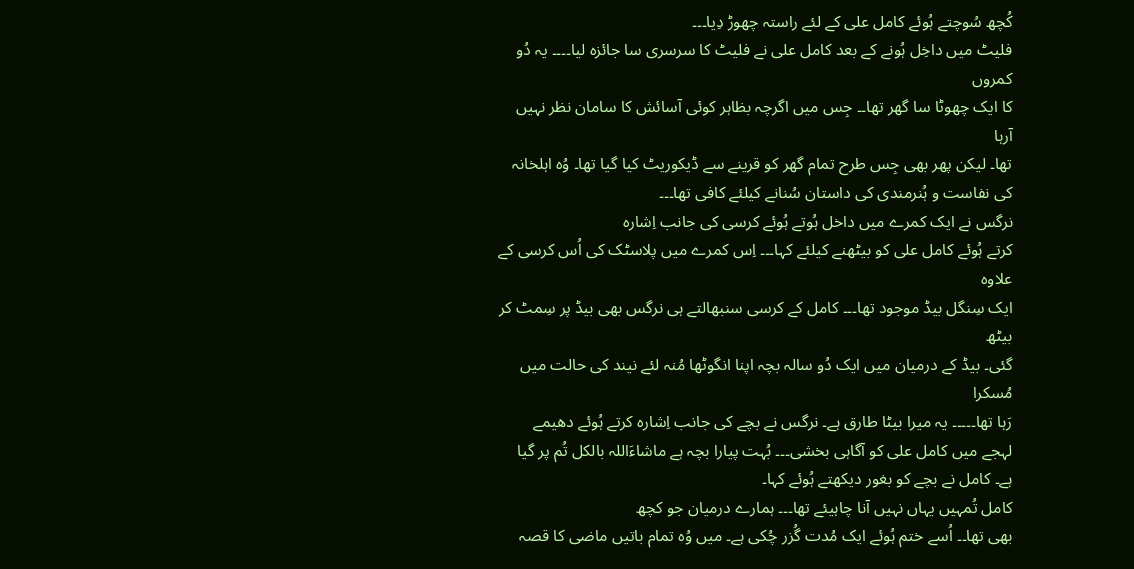کُچھ سُوچتے ہُوئے کامل علی کے لئے راستہ چھوڑ دِیا۔۔۔
فلیٹ میں داخِل ہُونے کے بعد کامل علی نے فلیٹ کا سرسری سا جائزہ لیا۔۔۔۔ یہ دُو کمروں
کا ایک چھوٹا سا گھر تھا۔۔ جِس میں اگرچہ بظاہر کوئی آسائش کا سامان نظر نہیں آرہا
تھا۔ لیکن پھر بھی جِس طرح تمام گھر کو قرینے سے ڈیکوریٹ کیا گیا تھا۔ وُہ اہلخانہ
کی نفاست و ہُنرمندی کی داستان سُنانے کیلئے کافی تھا۔۔۔
نرگس نے ایک کمرے میں داخل ہُوتے ہُوئے کرسی کی جانب اِشارہ
کرتے ہُوئے کامل علی کو بیٹھنے کیلئے کہا۔۔۔ اِس کمرے میں پلاسٹک کی اُس کرسی کے علاوہ
ایک سِنگل بیڈ موجود تھا۔۔۔ کامل کے کرسی سنبھالتے ہی نرگس بھی بیڈ پر سِمٹ کر بیٹھ
گئی۔ بیڈ کے درمیان میں ایک دُو سالہ بچہ اپنا انگوٹھا مُنہ لئے نیند کی حالت میں مُسکرا
رَہا تھا۔۔۔۔۔ یہ میرا بیٹا طارق ہے۔ نرگس نے بچے کی جانب اِشارہ کرتے ہُوئے دھیمے
لہجے میں کامل علی کو آگاہی بخشی۔۔۔ بُہت پیارا بچہ ہے ماشاءَاللہ بالکل تُم پر گیا
ہے۔ کامل نے بچے کو بغور دیکھتے ہُوئے کہا۔
کامل تُمہیں یہاں نہیں آنا چاہیئے تھا۔۔۔ ہمارے درمیان جو کچھ
بھی تھا۔۔ اُسے ختم ہُوئے ایک مُدت گُزر چُکی ہے۔ میں وُہ تمام باتیں ماضی کا قصہ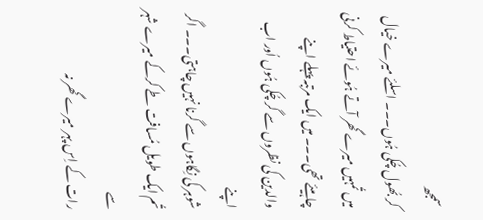سمجھ
کر بُھول چُکی ہُوں۔۔۔ اسلئے میرے خیال میں تُمہیں میرے گھر آتے ہُوئے احتیاط کرنی
چاہیئے تھی۔۔۔ میں ایک مرتبہ پہلے اپنے والدین کی نظروں سے گر چُکی ہُوں اُور اب اپنے
شوہر کی نِگاہوں سے گرنا نہیں چاہتی۔۔۔ اگر تُم ایک طویل مُسافت طے کرکے میرے شہر سے
رات کے اِس پہر میرے گھر نہ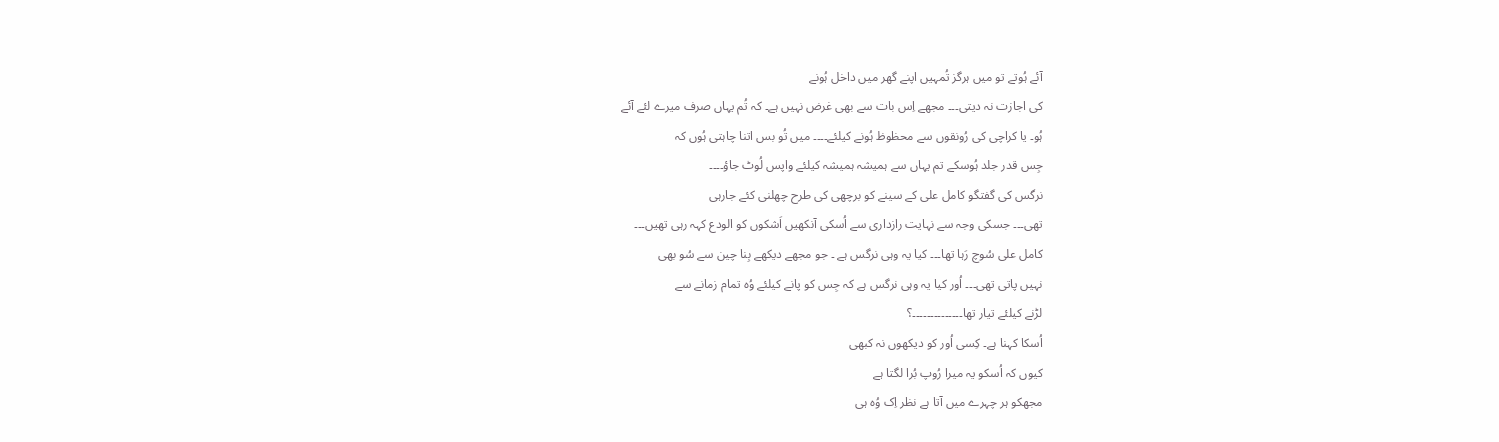آئے ہُوتے تو میں ہرگز تُمہیں اپنے گھر میں داخل ہُونے
کی اجازت نہ دیتی۔۔۔ مجھے اِس بات سے بھی غرض نہیں ہے۔ کہ تُم یہاں صرف میرے لئے آئے
ہُو۔ یا کراچی کی رُونقوں سے محظوظ ہُونے کیلئے۔۔۔۔ میں تُو بس اتنا چاہتی ہُوں کہ
جِس قدر جلد ہُوسکے تم یہاں سے ہمیشہ ہمیشہ کیلئے واپس لُوٹ جاؤ۔۔۔۔
نرگس کی گفتگو کامل علی کے سینے کو برچھی کی طرح چھلنی کئے جارہی
تھی۔۔۔ جسکی وجہ سے نہایت رازداری سے اُسکی آنکھیں اَشکوں کو الودع کہہ رہی تھیں۔۔۔
کامل علی سُوچ رَہا تھا۔۔۔ کیا یہ وہی نرگس ہے ۔ جو مجھے دیکھے بِنا چین سے سُو بھی
نہیں پاتی تھی۔۔۔ اُور کیا یہ وہی نرگس ہے کہ جِس کو پانے کیلئے وُہ تمام زمانے سے
لڑنے کیلئے تیار تھا۔۔۔۔۔۔۔۔۔۔۔۔۔۔؟
اُسکا کہنا ہے۔ کِسی اُور کو دیکھوں نہ کبھی
کیوں کہ اُسکو یہ میرا رُوپ بُرا لگتا ہے
مجھکو ہر چہرے میں آتا ہے نظر اِک وُہ ہی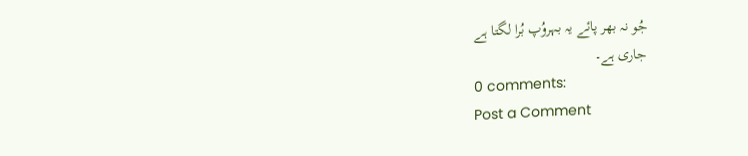جُو نہ بھر پائے یہ بہروُپ بُرا لگتا ہے
جاری ہے۔
0 comments:
Post a Comment